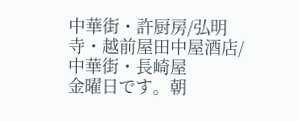中華街・許厨房/弘明寺・越前屋田中屋酒店/中華街・長崎屋
金曜日です。朝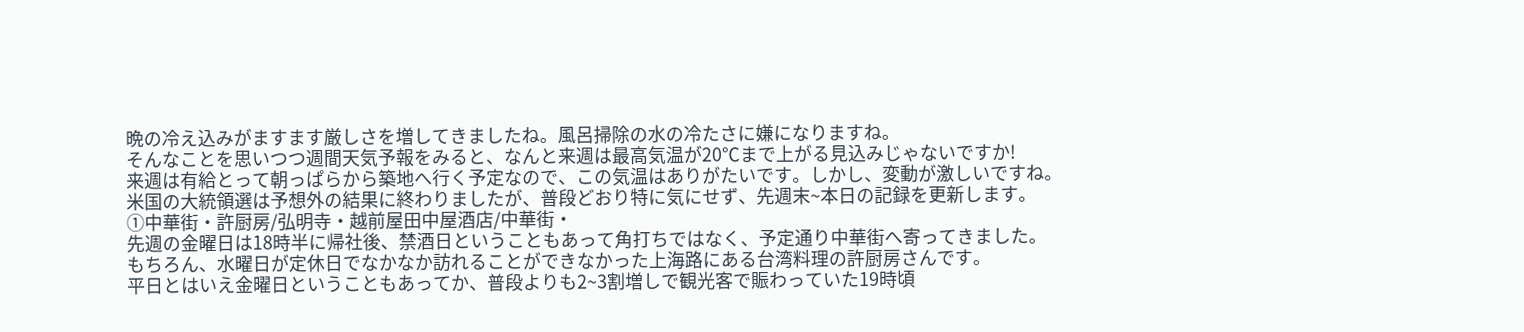晩の冷え込みがますます厳しさを増してきましたね。風呂掃除の水の冷たさに嫌になりますね。
そんなことを思いつつ週間天気予報をみると、なんと来週は最高気温が20℃まで上がる見込みじゃないですか!
来週は有給とって朝っぱらから築地へ行く予定なので、この気温はありがたいです。しかし、変動が激しいですね。
米国の大統領選は予想外の結果に終わりましたが、普段どおり特に気にせず、先週末~本日の記録を更新します。
①中華街・許厨房/弘明寺・越前屋田中屋酒店/中華街・
先週の金曜日は18時半に帰社後、禁酒日ということもあって角打ちではなく、予定通り中華街へ寄ってきました。
もちろん、水曜日が定休日でなかなか訪れることができなかった上海路にある台湾料理の許厨房さんです。
平日とはいえ金曜日ということもあってか、普段よりも2~3割増しで観光客で賑わっていた19時頃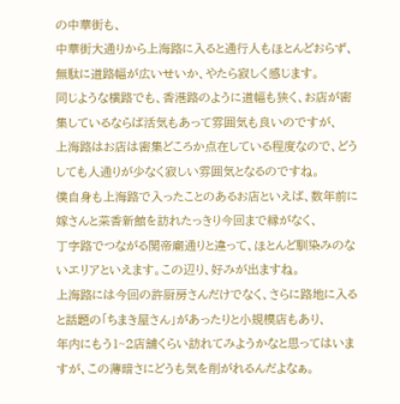の中華街も、
中華街大通りから上海路に入ると通行人もほとんどおらず、無駄に道路幅が広いせいか、やたら寂しく感じます。
同じような横路でも、香港路のように道幅も狭く、お店が密集しているならば活気もあって雰囲気も良いのですが、
上海路はお店は密集どころか点在している程度なので、どうしても人通りが少なく寂しい雰囲気となるのですね。
僕自身も上海路で入ったことのあるお店といえば、数年前に嫁さんと菜香新館を訪れたっきり今回まで縁がなく、
丁字路でつながる関帝廟通りと違って、ほとんど馴染みのないエリアといえます。この辺り、好みが出ますね。
上海路には今回の許厨房さんだけでなく、さらに路地に入ると話題の「ちまき屋さん」があったりと小規模店もあり、
年内にもう1~2店舗くらい訪れてみようかなと思ってはいますが、この薄暗さにどうも気を削がれるんだよなぁ。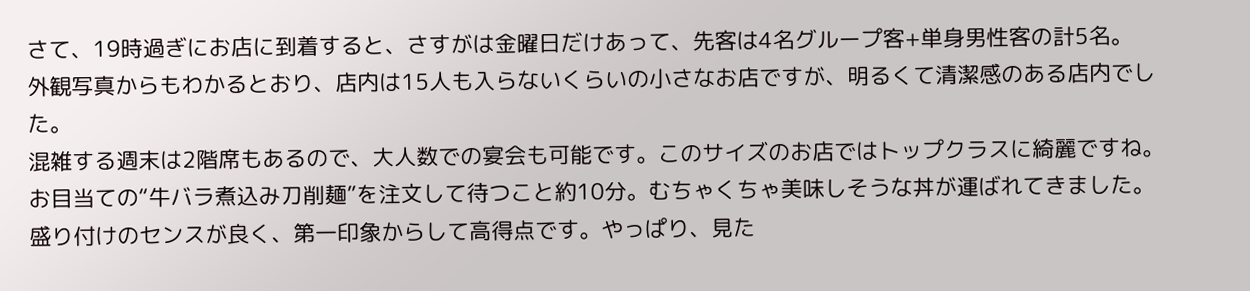さて、19時過ぎにお店に到着すると、さすがは金曜日だけあって、先客は4名グループ客+単身男性客の計5名。
外観写真からもわかるとおり、店内は15人も入らないくらいの小さなお店ですが、明るくて清潔感のある店内でした。
混雑する週末は2階席もあるので、大人数での宴会も可能です。このサイズのお店ではトップクラスに綺麗ですね。
お目当ての“牛バラ煮込み刀削麺”を注文して待つこと約10分。むちゃくちゃ美味しそうな丼が運ばれてきました。
盛り付けのセンスが良く、第一印象からして高得点です。やっぱり、見た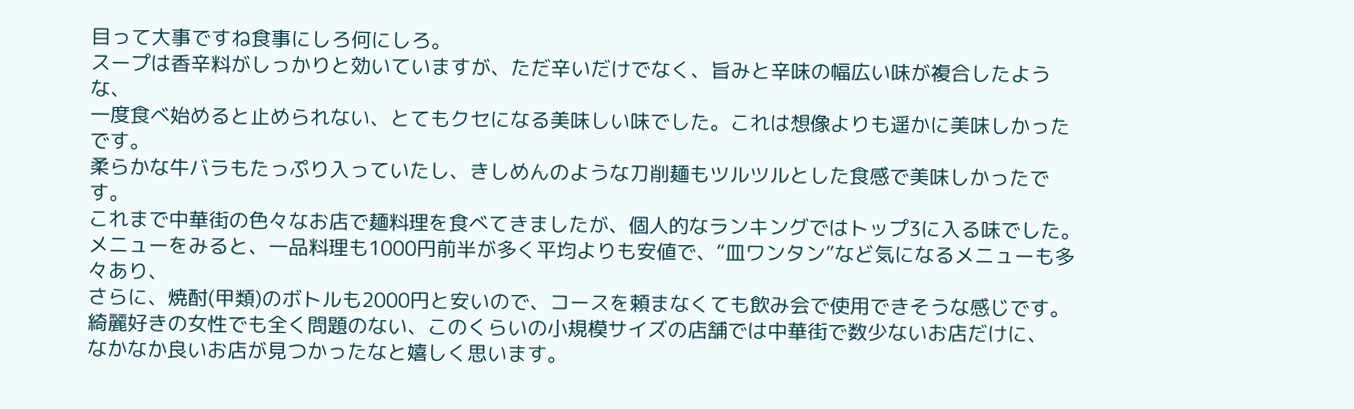目って大事ですね食事にしろ何にしろ。
スープは香辛料がしっかりと効いていますが、ただ辛いだけでなく、旨みと辛味の幅広い味が複合したような、
一度食べ始めると止められない、とてもクセになる美味しい味でした。これは想像よりも遥かに美味しかったです。
柔らかな牛バラもたっぷり入っていたし、きしめんのような刀削麺もツルツルとした食感で美味しかったです。
これまで中華街の色々なお店で麺料理を食べてきましたが、個人的なランキングではトップ3に入る味でした。
メニューをみると、一品料理も1000円前半が多く平均よりも安値で、“皿ワンタン”など気になるメニューも多々あり、
さらに、焼酎(甲類)のボトルも2000円と安いので、コースを頼まなくても飲み会で使用できそうな感じです。
綺麗好きの女性でも全く問題のない、このくらいの小規模サイズの店舗では中華街で数少ないお店だけに、
なかなか良いお店が見つかったなと嬉しく思います。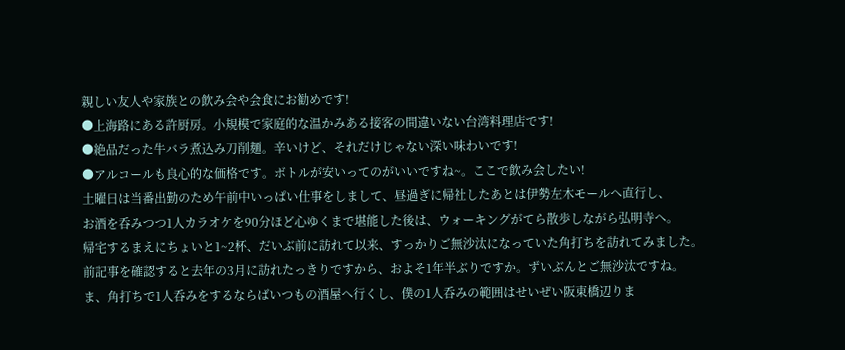親しい友人や家族との飲み会や会食にお勧めです!
●上海路にある許厨房。小規模で家庭的な温かみある接客の間違いない台湾料理店です!
●絶品だった牛バラ煮込み刀削麺。辛いけど、それだけじゃない深い味わいです!
●アルコールも良心的な価格です。ボトルが安いってのがいいですね~。ここで飲み会したい!
土曜日は当番出勤のため午前中いっぱい仕事をしまして、昼過ぎに帰社したあとは伊勢左木モールへ直行し、
お酒を呑みつつ1人カラオケを90分ほど心ゆくまで堪能した後は、ウォーキングがてら散歩しながら弘明寺へ。
帰宅するまえにちょいと1~2杯、だいぶ前に訪れて以来、すっかりご無沙汰になっていた角打ちを訪れてみました。
前記事を確認すると去年の3月に訪れたっきりですから、およそ1年半ぶりですか。ずいぶんとご無沙汰ですね。
ま、角打ちで1人呑みをするならばいつもの酒屋へ行くし、僕の1人呑みの範囲はせいぜい阪東橋辺りま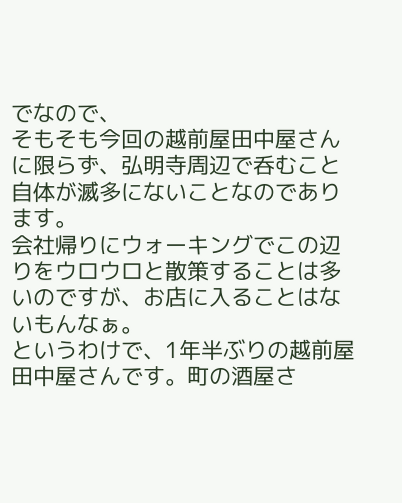でなので、
そもそも今回の越前屋田中屋さんに限らず、弘明寺周辺で呑むこと自体が滅多にないことなのであります。
会社帰りにウォーキングでこの辺りをウロウロと散策することは多いのですが、お店に入ることはないもんなぁ。
というわけで、1年半ぶりの越前屋田中屋さんです。町の酒屋さ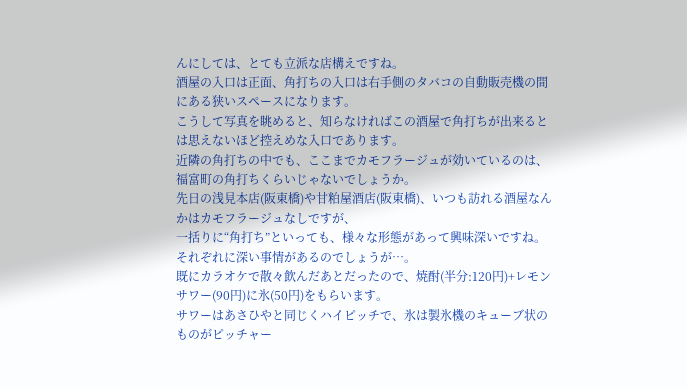んにしては、とても立派な店構えですね。
酒屋の入口は正面、角打ちの入口は右手側のタバコの自動販売機の間にある狭いスペースになります。
こうして写真を眺めると、知らなければこの酒屋で角打ちが出来るとは思えないほど控えめな入口であります。
近隣の角打ちの中でも、ここまでカモフラージュが効いているのは、福富町の角打ちくらいじゃないでしょうか。
先日の浅見本店(阪東橋)や甘粕屋酒店(阪東橋)、いつも訪れる酒屋なんかはカモフラージュなしですが、
一括りに“角打ち”といっても、様々な形態があって興味深いですね。それぞれに深い事情があるのでしょうが…。
既にカラオケで散々飲んだあとだったので、焼酎(半分:120円)+レモンサワー(90円)に氷(50円)をもらいます。
サワーはあさひやと同じくハイピッチで、氷は製氷機のキューブ状のものがピッチャー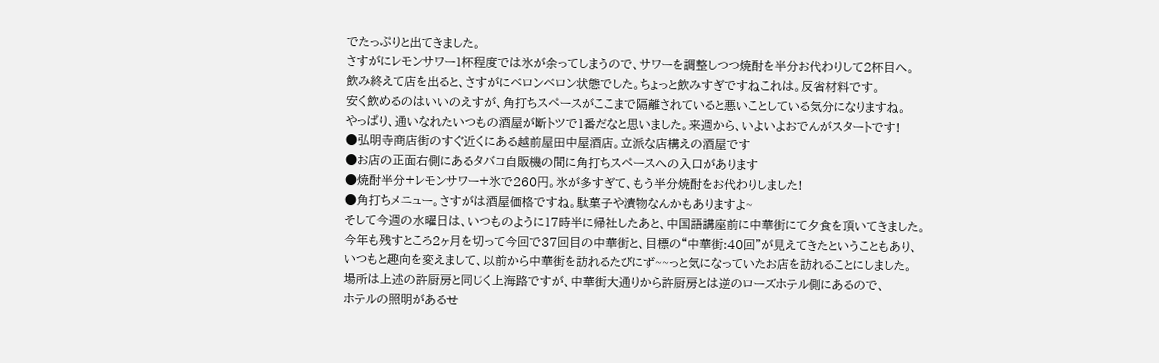でたっぷりと出てきました。
さすがにレモンサワー1杯程度では氷が余ってしまうので、サワーを調整しつつ焼酎を半分お代わりして2杯目へ。
飲み終えて店を出ると、さすがにベロンベロン状態でした。ちょっと飲みすぎですねこれは。反省材料です。
安く飲めるのはいいのえすが、角打ちスペースがここまで隔離されていると悪いことしている気分になりますね。
やっぱり、通いなれたいつもの酒屋が断トツで1番だなと思いました。来週から、いよいよおでんがスタートです!
●弘明寺商店街のすぐ近くにある越前屋田中屋酒店。立派な店構えの酒屋です
●お店の正面右側にあるタバコ自販機の間に角打ちスペースへの入口があります
●焼酎半分+レモンサワー+氷で260円。氷が多すぎて、もう半分焼酎をお代わりしました!
●角打ちメニュー。さすがは酒屋価格ですね。駄菓子や漬物なんかもありますよ~
そして今週の水曜日は、いつものように17時半に帰社したあと、中国語講座前に中華街にて夕食を頂いてきました。
今年も残すところ2ヶ月を切って今回で37回目の中華街と、目標の“中華街:40回”が見えてきたということもあり、
いつもと趣向を変えまして、以前から中華街を訪れるたびにず~~っと気になっていたお店を訪れることにしました。
場所は上述の許厨房と同じく上海路ですが、中華街大通りから許厨房とは逆のローズホテル側にあるので、
ホテルの照明があるせ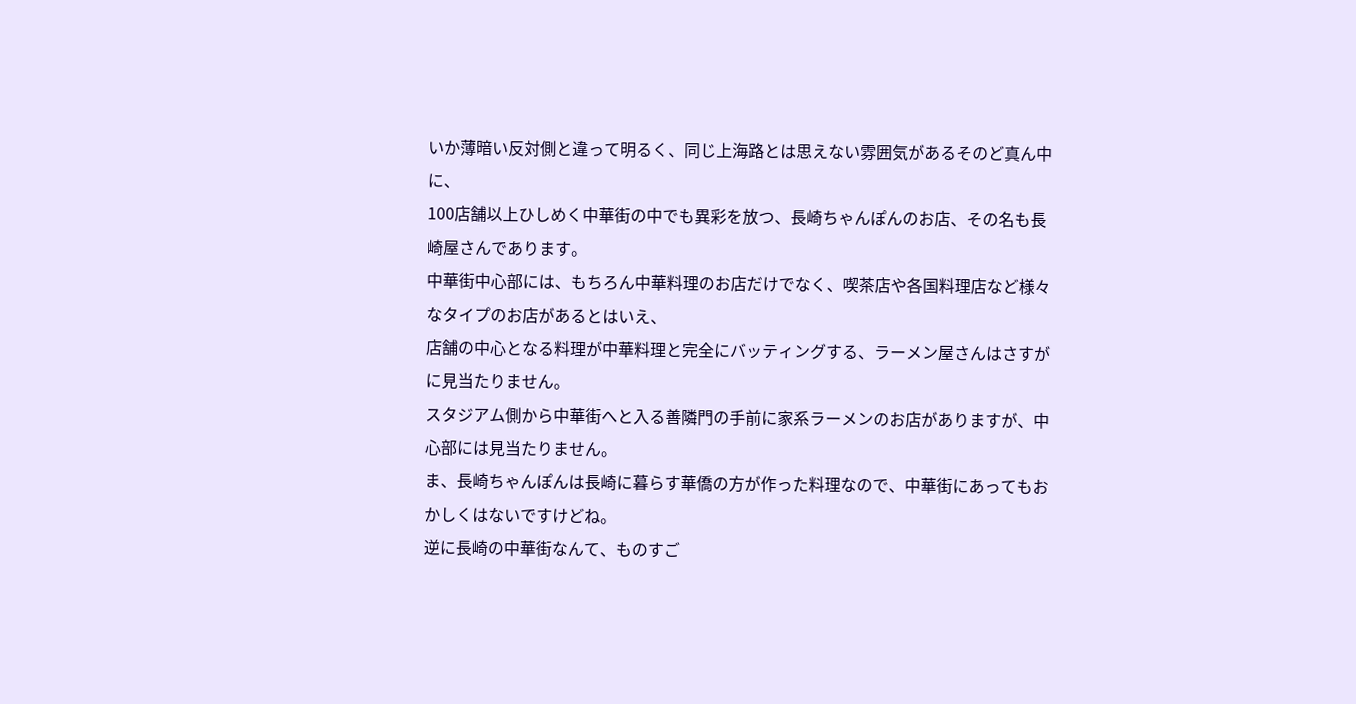いか薄暗い反対側と違って明るく、同じ上海路とは思えない雰囲気があるそのど真ん中に、
100店舗以上ひしめく中華街の中でも異彩を放つ、長崎ちゃんぽんのお店、その名も長崎屋さんであります。
中華街中心部には、もちろん中華料理のお店だけでなく、喫茶店や各国料理店など様々なタイプのお店があるとはいえ、
店舗の中心となる料理が中華料理と完全にバッティングする、ラーメン屋さんはさすがに見当たりません。
スタジアム側から中華街へと入る善隣門の手前に家系ラーメンのお店がありますが、中心部には見当たりません。
ま、長崎ちゃんぽんは長崎に暮らす華僑の方が作った料理なので、中華街にあってもおかしくはないですけどね。
逆に長崎の中華街なんて、ものすご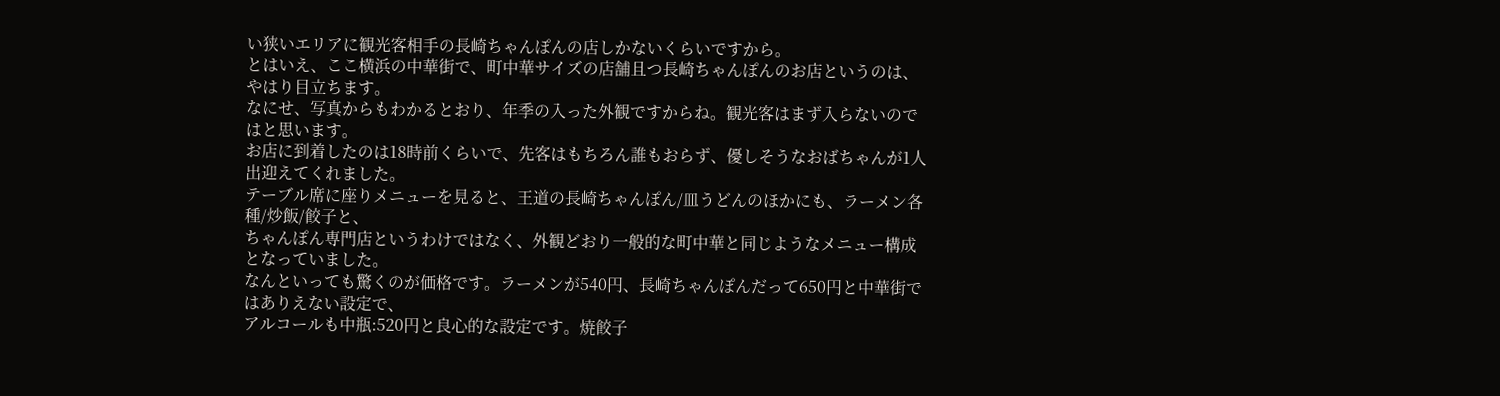い狭いエリアに観光客相手の長崎ちゃんぽんの店しかないくらいですから。
とはいえ、ここ横浜の中華街で、町中華サイズの店舗且つ長崎ちゃんぽんのお店というのは、やはり目立ちます。
なにせ、写真からもわかるとおり、年季の入った外観ですからね。観光客はまず入らないのではと思います。
お店に到着したのは18時前くらいで、先客はもちろん誰もおらず、優しそうなおばちゃんが1人出迎えてくれました。
テーブル席に座りメニューを見ると、王道の長崎ちゃんぽん/皿うどんのほかにも、ラーメン各種/炒飯/餃子と、
ちゃんぽん専門店というわけではなく、外観どおり一般的な町中華と同じようなメニュー構成となっていました。
なんといっても驚くのが価格です。ラーメンが540円、長崎ちゃんぽんだって650円と中華街ではありえない設定で、
アルコールも中瓶:520円と良心的な設定です。焼餃子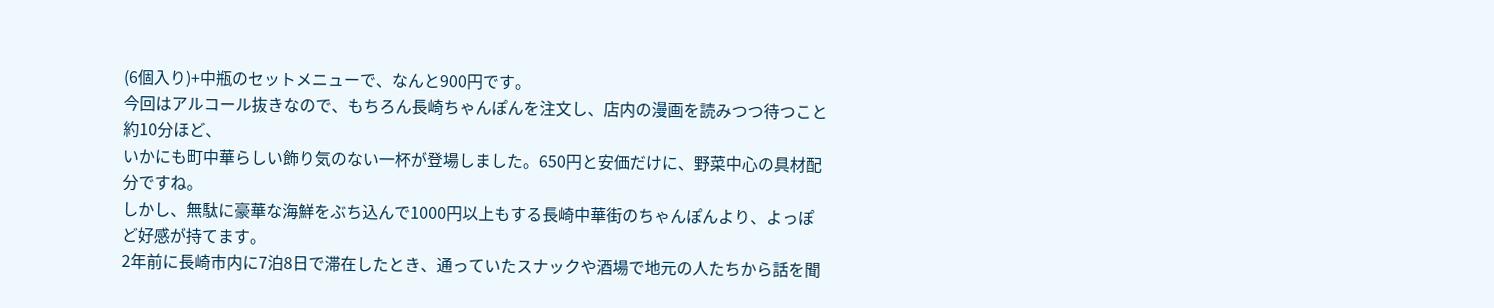(6個入り)+中瓶のセットメニューで、なんと900円です。
今回はアルコール抜きなので、もちろん長崎ちゃんぽんを注文し、店内の漫画を読みつつ待つこと約10分ほど、
いかにも町中華らしい飾り気のない一杯が登場しました。650円と安価だけに、野菜中心の具材配分ですね。
しかし、無駄に豪華な海鮮をぶち込んで1000円以上もする長崎中華街のちゃんぽんより、よっぽど好感が持てます。
2年前に長崎市内に7泊8日で滞在したとき、通っていたスナックや酒場で地元の人たちから話を聞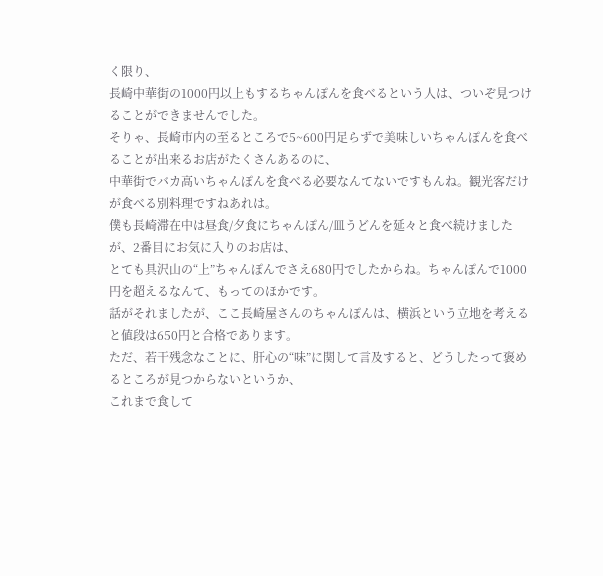く限り、
長崎中華街の1000円以上もするちゃんぽんを食べるという人は、ついぞ見つけることができませんでした。
そりゃ、長崎市内の至るところで5~600円足らずで美味しいちゃんぽんを食べることが出来るお店がたくさんあるのに、
中華街でバカ高いちゃんぽんを食べる必要なんてないですもんね。観光客だけが食べる別料理ですねあれは。
僕も長崎滞在中は昼食/夕食にちゃんぽん/皿うどんを延々と食べ続けましたが、2番目にお気に入りのお店は、
とても具沢山の“上”ちゃんぽんでさえ680円でしたからね。ちゃんぽんで1000円を超えるなんて、もってのほかです。
話がそれましたが、ここ長崎屋さんのちゃんぽんは、横浜という立地を考えると値段は650円と合格であります。
ただ、若干残念なことに、肝心の“味”に関して言及すると、どうしたって褒めるところが見つからないというか、
これまで食して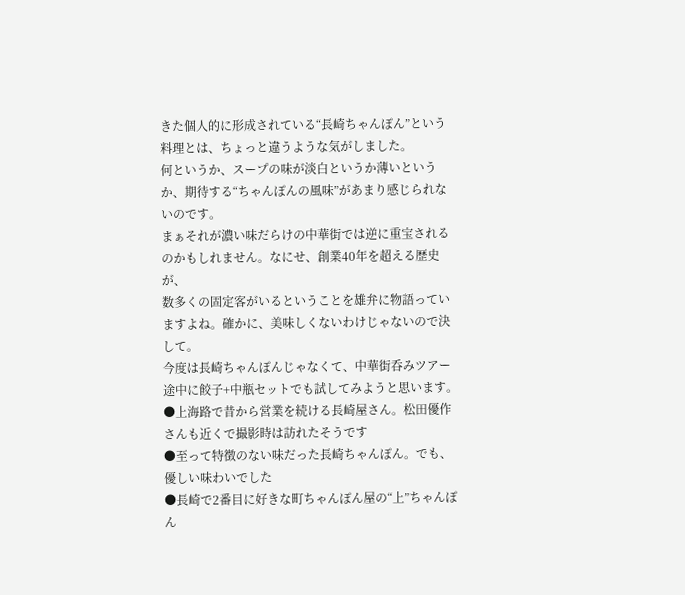きた個人的に形成されている“長崎ちゃんぽん”という料理とは、ちょっと違うような気がしました。
何というか、スープの味が淡白というか薄いというか、期待する“ちゃんぽんの風味”があまり感じられないのです。
まぁそれが濃い味だらけの中華街では逆に重宝されるのかもしれません。なにせ、創業40年を超える歴史が、
数多くの固定客がいるということを雄弁に物語っていますよね。確かに、美味しくないわけじゃないので決して。
今度は長崎ちゃんぽんじゃなくて、中華街呑みツアー途中に餃子+中瓶セットでも試してみようと思います。
●上海路で昔から営業を続ける長崎屋さん。松田優作さんも近くで撮影時は訪れたそうです
●至って特徴のない味だった長崎ちゃんぽん。でも、優しい味わいでした
●長崎で2番目に好きな町ちゃんぽん屋の“上”ちゃんぽん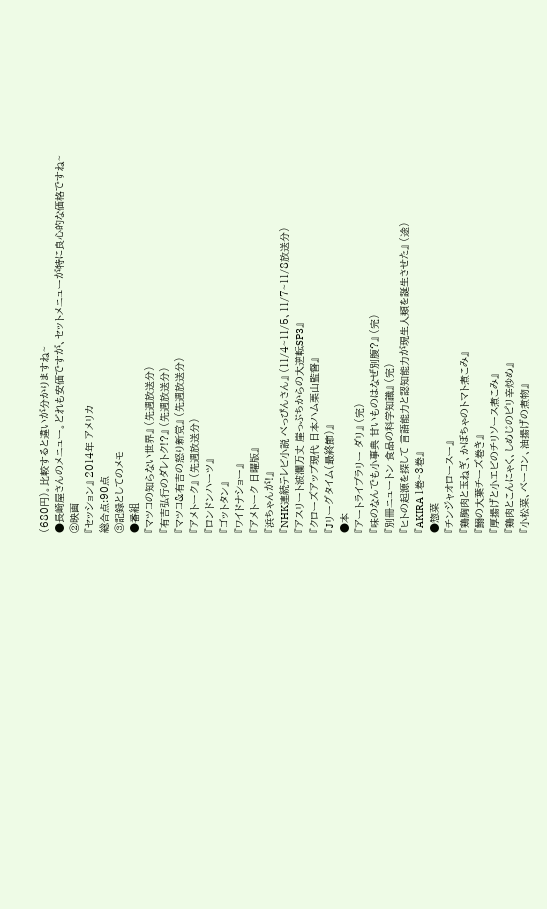(680円)。比較すると違いが分かりますね~
●長崎屋さんのメニュー。どれも安価ですが、セットメニューが特に良心的な価格ですね~
②映画
『セッション』 2014年 アメリカ
総合点:90点
③記録としてのメモ
●番組
『マツコの知らない世界』 (先週放送分)
『有吉弘行のダレトク!?』 (先週放送分)
『マツコ&有吉の怒り新党』 (先週放送分)
『アメトーク』 (先週放送分)
『ロンドンハーツ』
『ゴットタン』
『ワイドナショー』
『アメトーク 日曜版』
『浜ちゃんが!』
『NHK連続テレビ小説 べっぴんさん』 (11/4~11/5、11/7~11/8放送分)
『アスリート波瀾万丈 崖っぷちからの大逆転SP3』
『クローズアップ現代 日本ハム栗山監督』
『Jリーグタイム(最終節)』
●本
『アートライブラリー ダリ』 (完)
『味のなんでも小事典 甘いものはなぜ別腹?』 (完)
『別冊ニュートン 食品の科学知識』 (完)
『ヒトの起源を探して 言語能力と認知能力が現生人類を誕生させた』 (途)
『AKIRA 1巻~3巻』
●惣菜
『チンジャオロースー』
『鶏胸肉と玉ねぎ、かぼちゃのトマト煮こみ』
『鰯の大葉チーズ巻き』
『厚揚げと小エビのチリソース煮こみ』
『鶏肉とこんにゃく、しめじのピリ辛炒め』
『小松菜、ベーコン、油揚げの煮物』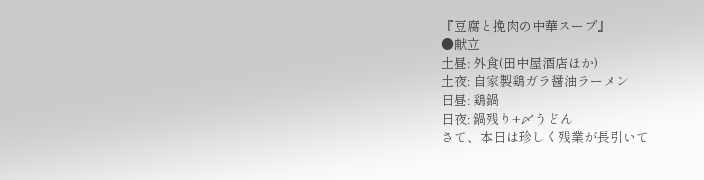『豆腐と挽肉の中華スープ』
●献立
土昼: 外食(田中屋酒店ほか)
土夜: 自家製鶏ガラ醤油ラーメン
日昼: 鶏鍋
日夜: 鍋残り+〆うどん
さて、本日は珍しく残業が長引いて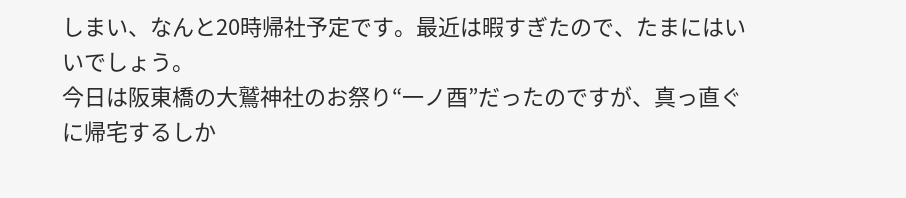しまい、なんと20時帰社予定です。最近は暇すぎたので、たまにはいいでしょう。
今日は阪東橋の大鷲神社のお祭り“一ノ酉”だったのですが、真っ直ぐに帰宅するしか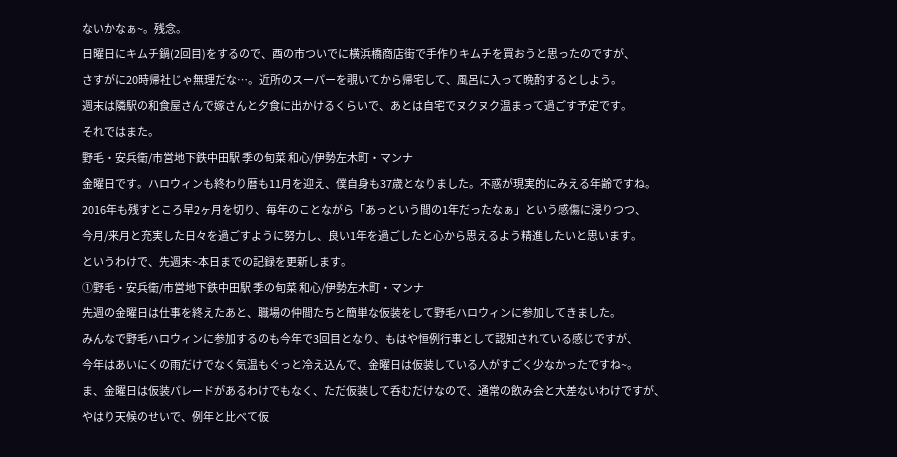ないかなぁ~。残念。
日曜日にキムチ鍋(2回目)をするので、酉の市ついでに横浜橋商店街で手作りキムチを買おうと思ったのですが、
さすがに20時帰社じゃ無理だな…。近所のスーパーを覗いてから帰宅して、風呂に入って晩酌するとしよう。
週末は隣駅の和食屋さんで嫁さんと夕食に出かけるくらいで、あとは自宅でヌクヌク温まって過ごす予定です。
それではまた。
野毛・安兵衛/市営地下鉄中田駅 季の旬菜 和心/伊勢左木町・マンナ
金曜日です。ハロウィンも終わり暦も11月を迎え、僕自身も37歳となりました。不惑が現実的にみえる年齢ですね。
2016年も残すところ早2ヶ月を切り、毎年のことながら「あっという間の1年だったなぁ」という感傷に浸りつつ、
今月/来月と充実した日々を過ごすように努力し、良い1年を過ごしたと心から思えるよう精進したいと思います。
というわけで、先週末~本日までの記録を更新します。
①野毛・安兵衛/市営地下鉄中田駅 季の旬菜 和心/伊勢左木町・マンナ
先週の金曜日は仕事を終えたあと、職場の仲間たちと簡単な仮装をして野毛ハロウィンに参加してきました。
みんなで野毛ハロウィンに参加するのも今年で3回目となり、もはや恒例行事として認知されている感じですが、
今年はあいにくの雨だけでなく気温もぐっと冷え込んで、金曜日は仮装している人がすごく少なかったですね~。
ま、金曜日は仮装パレードがあるわけでもなく、ただ仮装して呑むだけなので、通常の飲み会と大差ないわけですが、
やはり天候のせいで、例年と比べて仮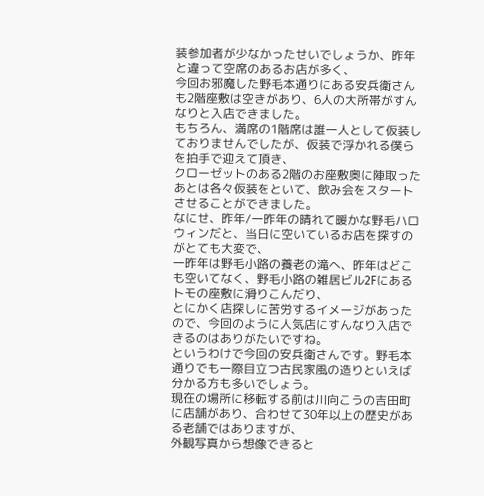装参加者が少なかったせいでしょうか、昨年と違って空席のあるお店が多く、
今回お邪魔した野毛本通りにある安兵衛さんも2階座敷は空きがあり、6人の大所帯がすんなりと入店できました。
もちろん、満席の1階席は誰一人として仮装しておりませんでしたが、仮装で浮かれる僕らを拍手で迎えて頂き、
クローゼットのある2階のお座敷奥に陣取ったあとは各々仮装をといて、飲み会をスタートさせることができました。
なにせ、昨年/一昨年の晴れて暖かな野毛ハロウィンだと、当日に空いているお店を探すのがとても大変で、
一昨年は野毛小路の養老の滝へ、昨年はどこも空いてなく、野毛小路の雑居ビル2Fにあるトモの座敷に滑りこんだり、
とにかく店探しに苦労するイメージがあったので、今回のように人気店にすんなり入店できるのはありがたいですね。
というわけで今回の安兵衛さんです。野毛本通りでも一際目立つ古民家風の造りといえば分かる方も多いでしょう。
現在の場所に移転する前は川向こうの吉田町に店舗があり、合わせて30年以上の歴史がある老舗ではありますが、
外観写真から想像できると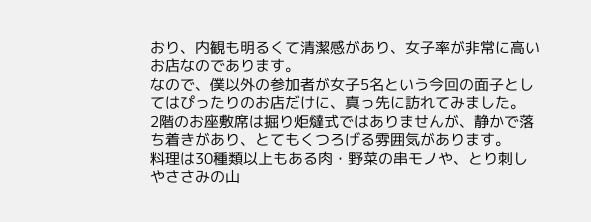おり、内観も明るくて清潔感があり、女子率が非常に高いお店なのであります。
なので、僕以外の参加者が女子5名という今回の面子としてはぴったりのお店だけに、真っ先に訪れてみました。
2階のお座敷席は掘り炬燵式ではありませんが、静かで落ち着きがあり、とてもくつろげる雰囲気があります。
料理は30種類以上もある肉・野菜の串モノや、とり刺しやささみの山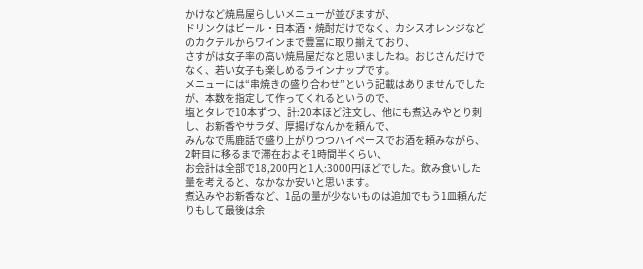かけなど焼鳥屋らしいメニューが並びますが、
ドリンクはビール・日本酒・焼酎だけでなく、カシスオレンジなどのカクテルからワインまで豊富に取り揃えており、
さすがは女子率の高い焼鳥屋だなと思いましたね。おじさんだけでなく、若い女子も楽しめるラインナップです。
メニューには“串焼きの盛り合わせ”という記載はありませんでしたが、本数を指定して作ってくれるというので、
塩とタレで10本ずつ、計:20本ほど注文し、他にも煮込みやとり刺し、お新香やサラダ、厚揚げなんかを頼んで、
みんなで馬鹿話で盛り上がりつつハイペースでお酒を頼みながら、2軒目に移るまで滞在およそ1時間半くらい、
お会計は全部で18,200円と1人:3000円ほどでした。飲み食いした量を考えると、なかなか安いと思います。
煮込みやお新香など、1品の量が少ないものは追加でもう1皿頼んだりもして最後は余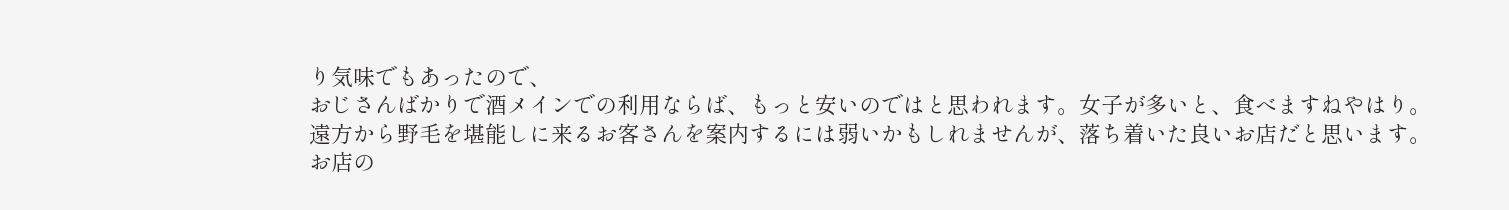り気味でもあったので、
おじさんばかりで酒メインでの利用ならば、もっと安いのではと思われます。女子が多いと、食べますねやはり。
遠方から野毛を堪能しに来るお客さんを案内するには弱いかもしれませんが、落ち着いた良いお店だと思います。
お店の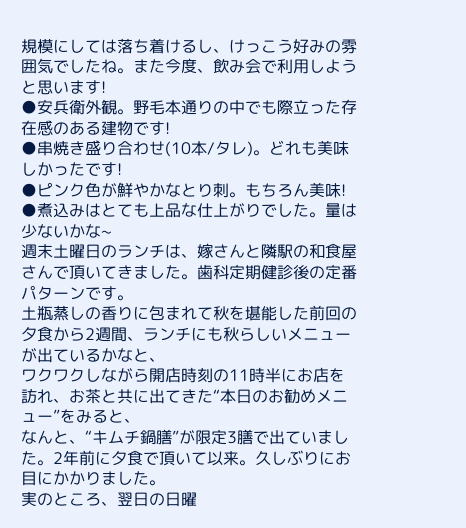規模にしては落ち着けるし、けっこう好みの雰囲気でしたね。また今度、飲み会で利用しようと思います!
●安兵衛外観。野毛本通りの中でも際立った存在感のある建物です!
●串焼き盛り合わせ(10本/タレ)。どれも美味しかったです!
●ピンク色が鮮やかなとり刺。もちろん美味!
●煮込みはとても上品な仕上がりでした。量は少ないかな~
週末土曜日のランチは、嫁さんと隣駅の和食屋さんで頂いてきました。歯科定期健診後の定番パターンです。
土瓶蒸しの香りに包まれて秋を堪能した前回の夕食から2週間、ランチにも秋らしいメニューが出ているかなと、
ワクワクしながら開店時刻の11時半にお店を訪れ、お茶と共に出てきた“本日のお勧めメニュー”をみると、
なんと、“キムチ鍋膳”が限定3膳で出ていました。2年前に夕食で頂いて以来。久しぶりにお目にかかりました。
実のところ、翌日の日曜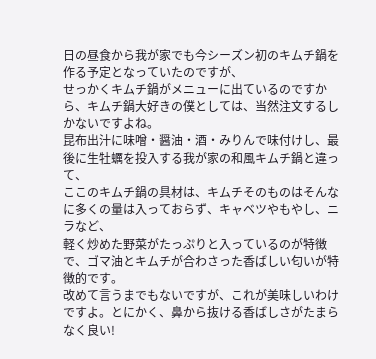日の昼食から我が家でも今シーズン初のキムチ鍋を作る予定となっていたのですが、
せっかくキムチ鍋がメニューに出ているのですから、キムチ鍋大好きの僕としては、当然注文するしかないですよね。
昆布出汁に味噌・醤油・酒・みりんで味付けし、最後に生牡蠣を投入する我が家の和風キムチ鍋と違って、
ここのキムチ鍋の具材は、キムチそのものはそんなに多くの量は入っておらず、キャベツやもやし、ニラなど、
軽く炒めた野菜がたっぷりと入っているのが特徴で、ゴマ油とキムチが合わさった香ばしい匂いが特徴的です。
改めて言うまでもないですが、これが美味しいわけですよ。とにかく、鼻から抜ける香ばしさがたまらなく良い!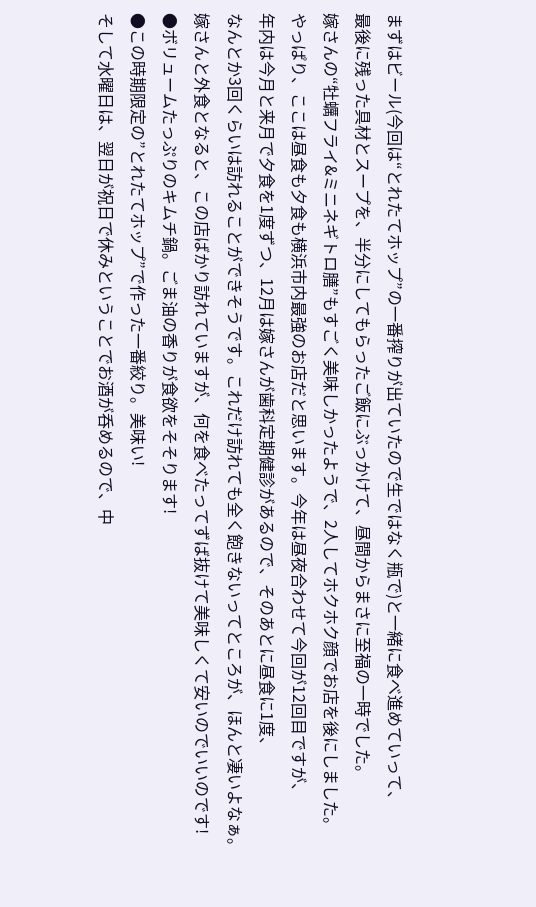まずはビール(今回は“とれたてホップ”の一番搾りが出ていたので生ではなく瓶で)と一緒に食べ進めていって、
最後に残った具材とスープを、半分にしてもらったご飯にぶっかけて、昼間からまさに至福の一時でした。
嫁さんの“牡蠣フライ&ミニネギトロ膳”もすごく美味しかったようで、2人してホクホク顔でお店を後にしました。
やっぱり、ここは昼食も夕食も横浜市内最強のお店だと思います。今年は昼夜合わせて今回が12回目ですが、
年内は今月と来月で夕食を1度ずつ、12月は嫁さんが歯科定期健診があるので、そのあとに昼食に1度、
なんとか3回くらいは訪れることができそうです。これだけ訪れても全く飽きないってところが、ほんと凄いよなぁ。
嫁さんと外食となると、この店ばかり訪れていますが、何を食べたってずば抜けて美味しくて安いのでいいのです!
●ボリュームたっぷりのキムチ鍋。ごま油の香りが食欲をそそります!
●この時期限定の”とれたてホップ”で作った一番絞り。美味い!
そして水曜日は、翌日が祝日で休みということでお酒が呑めるので、中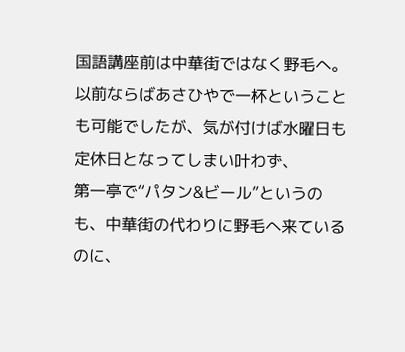国語講座前は中華街ではなく野毛へ。
以前ならばあさひやで一杯ということも可能でしたが、気が付けば水曜日も定休日となってしまい叶わず、
第一亭で“パタン&ビール”というのも、中華街の代わりに野毛へ来ているのに、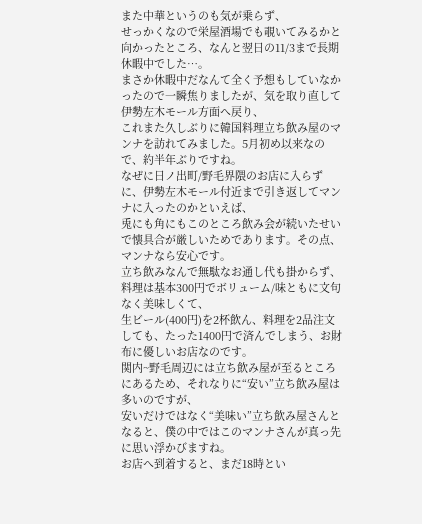また中華というのも気が乗らず、
せっかくなので栄屋酒場でも覗いてみるかと向かったところ、なんと翌日の11/3まで長期休暇中でした…。
まさか休暇中だなんて全く予想もしていなかったので一瞬焦りましたが、気を取り直して伊勢左木モール方面へ戻り、
これまた久しぶりに韓国料理立ち飲み屋のマンナを訪れてみました。5月初め以来なので、約半年ぶりですね。
なぜに日ノ出町/野毛界隈のお店に入らずに、伊勢左木モール付近まで引き返してマンナに入ったのかといえば、
兎にも角にもこのところ飲み会が続いたせいで懐具合が厳しいためであります。その点、マンナなら安心です。
立ち飲みなんで無駄なお通し代も掛からず、料理は基本300円でボリューム/味ともに文句なく美味しくて、
生ビール(400円)を2杯飲ん、料理を2品注文しても、たった1400円で済んでしまう、お財布に優しいお店なのです。
関内~野毛周辺には立ち飲み屋が至るところにあるため、それなりに“安い”立ち飲み屋は多いのですが、
安いだけではなく“美味い”立ち飲み屋さんとなると、僕の中ではこのマンナさんが真っ先に思い浮かびますね。
お店へ到着すると、まだ18時とい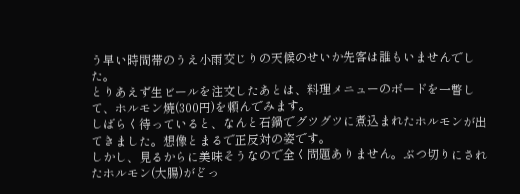う早い時間帯のうえ小雨交じりの天候のせいか先客は誰もいませんでした。
とりあえず生ビールを注文したあとは、料理メニューのボードを一瞥して、ホルモン焼(300円)を頼んでみます。
しばらく待っていると、なんと石鍋でグツグツに煮込まれたホルモンが出てきました。想像とまるで正反対の姿です。
しかし、見るからに美味そうなので全く問題ありません。ぶつ切りにされたホルモン(大腸)がどっ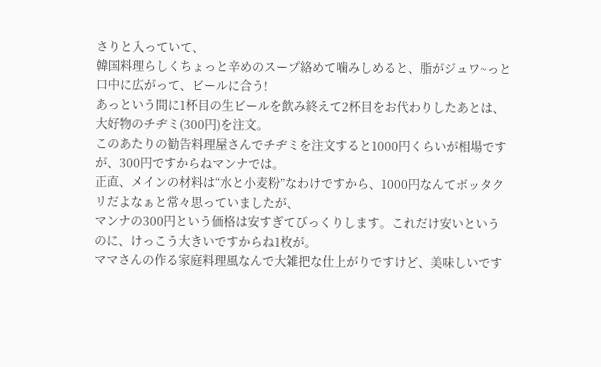さりと入っていて、
韓国料理らしくちょっと辛めのスープ絡めて噛みしめると、脂がジュワ~っと口中に広がって、ビールに合う!
あっという間に1杯目の生ビールを飲み終えて2杯目をお代わりしたあとは、大好物のチヂミ(300円)を注文。
このあたりの勧告料理屋さんでチヂミを注文すると1000円くらいが相場ですが、300円ですからねマンナでは。
正直、メインの材料は“水と小麦粉”なわけですから、1000円なんてボッタクリだよなぁと常々思っていましたが、
マンナの300円という価格は安すぎてびっくりします。これだけ安いというのに、けっこう大きいですからね1枚が。
ママさんの作る家庭料理風なんで大雑把な仕上がりですけど、美味しいです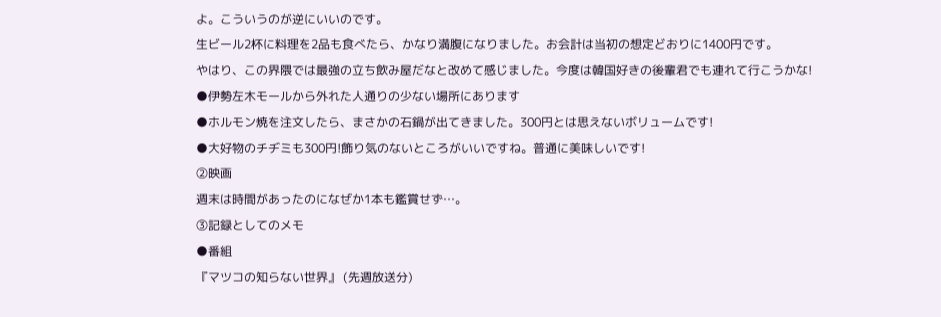よ。こういうのが逆にいいのです。
生ビール2杯に料理を2品も食べたら、かなり満腹になりました。お会計は当初の想定どおりに1400円です。
やはり、この界隈では最強の立ち飲み屋だなと改めて感じました。今度は韓国好きの後輩君でも連れて行こうかな!
●伊勢左木モールから外れた人通りの少ない場所にあります
●ホルモン焼を注文したら、まさかの石鍋が出てきました。300円とは思えないボリュームです!
●大好物のチヂミも300円!飾り気のないところがいいですね。普通に美味しいです!
②映画
週末は時間があったのになぜか1本も鑑賞せず…。
③記録としてのメモ
●番組
『マツコの知らない世界』 (先週放送分)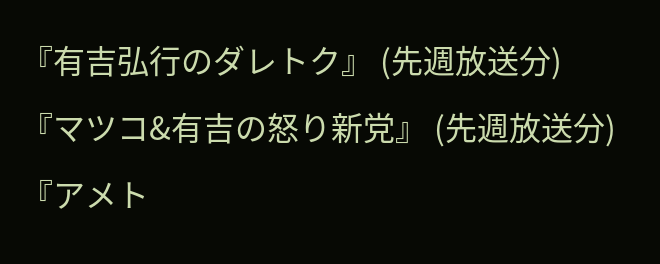『有吉弘行のダレトク』 (先週放送分)
『マツコ&有吉の怒り新党』 (先週放送分)
『アメト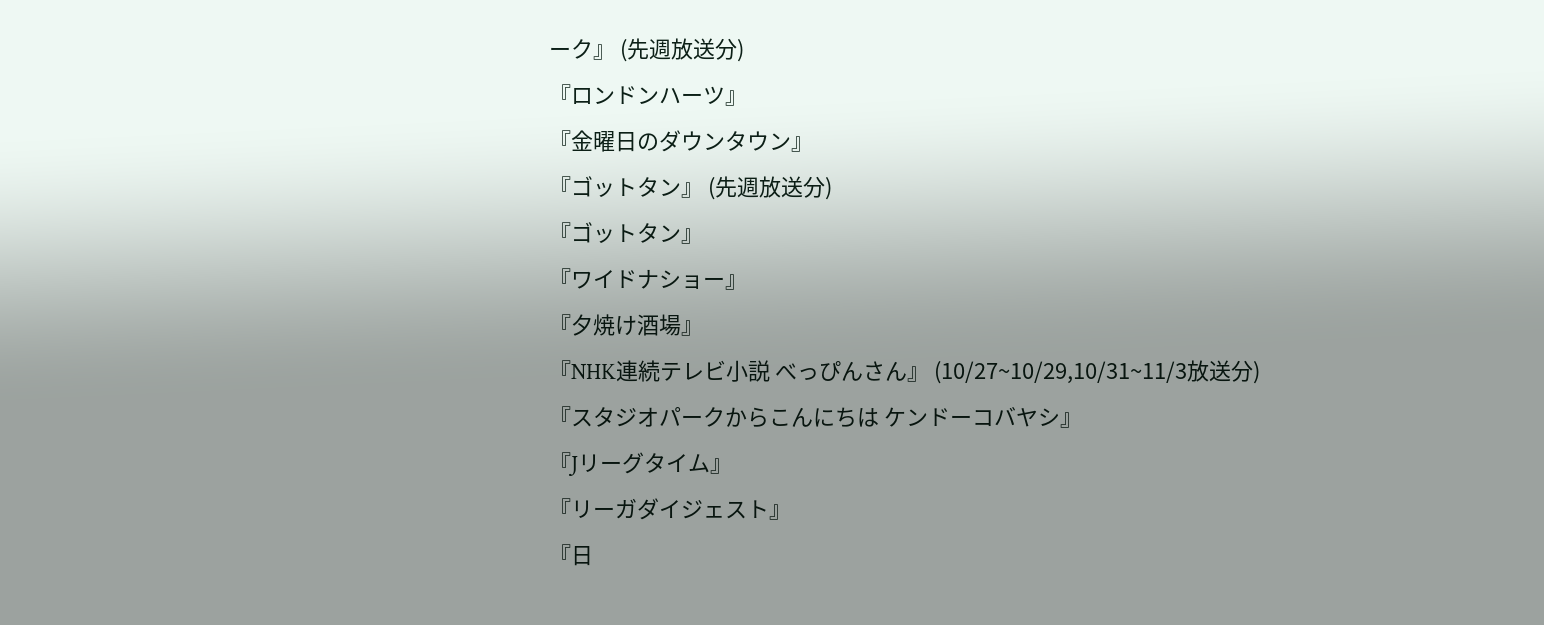ーク』 (先週放送分)
『ロンドンハーツ』
『金曜日のダウンタウン』
『ゴットタン』 (先週放送分)
『ゴットタン』
『ワイドナショー』
『夕焼け酒場』
『NHK連続テレビ小説 べっぴんさん』 (10/27~10/29,10/31~11/3放送分)
『スタジオパークからこんにちは ケンドーコバヤシ』
『Jリーグタイム』
『リーガダイジェスト』
『日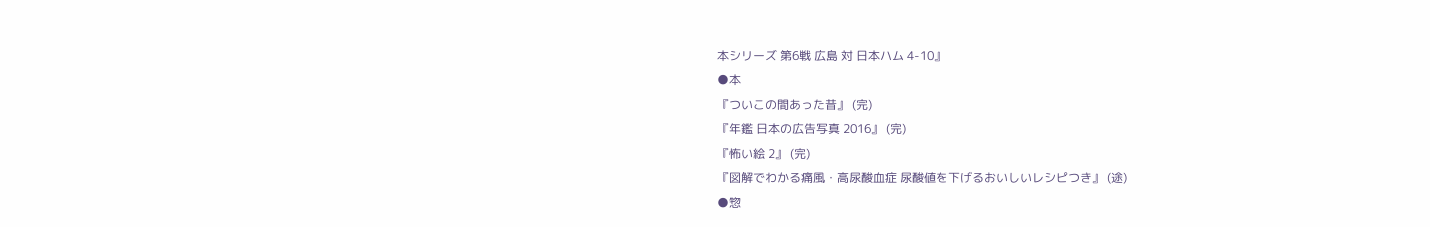本シリーズ 第6戦 広島 対 日本ハム 4-10』
●本
『ついこの間あった昔』 (完)
『年鑑 日本の広告写真 2016』 (完)
『怖い絵 2』 (完)
『図解でわかる痛風・高尿酸血症 尿酸値を下げるおいしいレシピつき』 (途)
●惣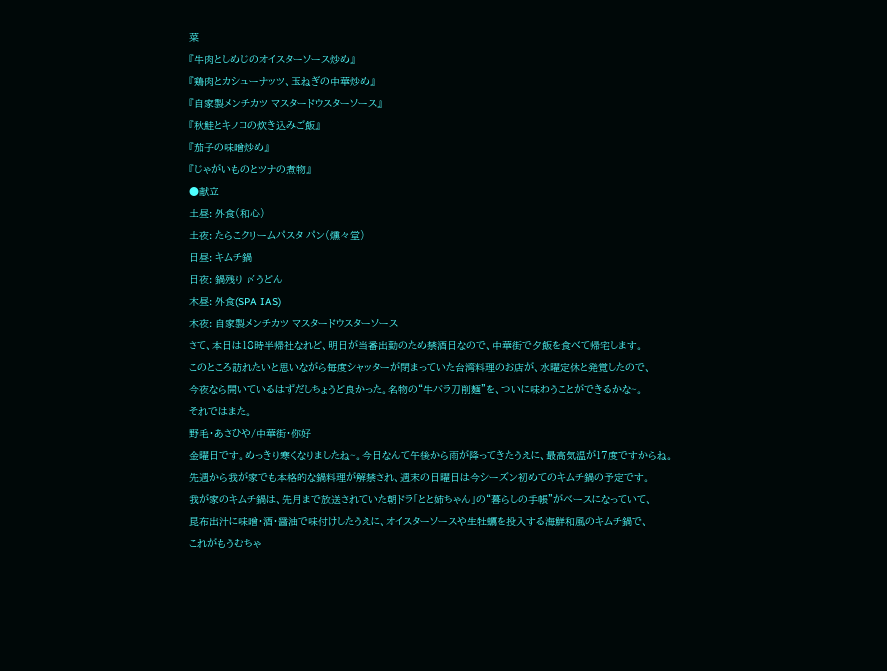菜
『牛肉としめじのオイスターソース炒め』
『鶏肉とカシューナッツ、玉ねぎの中華炒め』
『自家製メンチカツ マスタードウスターソース』
『秋鮭とキノコの炊き込みご飯』
『茄子の味噌炒め』
『じゃがいものとツナの煮物』
●献立
土昼: 外食(和心)
土夜: たらこクリームパスタ パン(燻々堂)
日昼: キムチ鍋
日夜: 鍋残り 〆うどん
木昼: 外食(SPA IAS)
木夜: 自家製メンチカツ マスタードウスターソース
さて、本日は18時半帰社なれど、明日が当番出勤のため禁酒日なので、中華街で夕飯を食べて帰宅します。
このところ訪れたいと思いながら毎度シャッターが閉まっていた台湾料理のお店が、水曜定休と発覚したので、
今夜なら開いているはずだしちょうど良かった。名物の“牛バラ刀削麺”を、ついに味わうことができるかな~。
それではまた。
野毛・あさひや/中華街・你好
金曜日です。めっきり寒くなりましたね~。今日なんて午後から雨が降ってきたうえに、最高気温が17度ですからね。
先週から我が家でも本格的な鍋料理が解禁され、週末の日曜日は今シーズン初めてのキムチ鍋の予定です。
我が家のキムチ鍋は、先月まで放送されていた朝ドラ「とと姉ちゃん」の“暮らしの手帳”がベースになっていて、
昆布出汁に味噌・酒・醤油で味付けしたうえに、オイスターソースや生牡蠣を投入する海鮮和風のキムチ鍋で、
これがもうむちゃ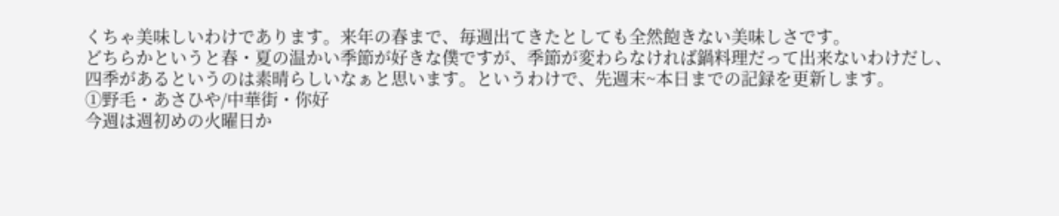くちゃ美味しいわけであります。来年の春まで、毎週出てきたとしても全然飽きない美味しさです。
どちらかというと春・夏の温かい季節が好きな僕ですが、季節が変わらなければ鍋料理だって出来ないわけだし、
四季があるというのは素晴らしいなぁと思います。というわけで、先週末~本日までの記録を更新します。
①野毛・あさひや/中華街・你好
今週は週初めの火曜日か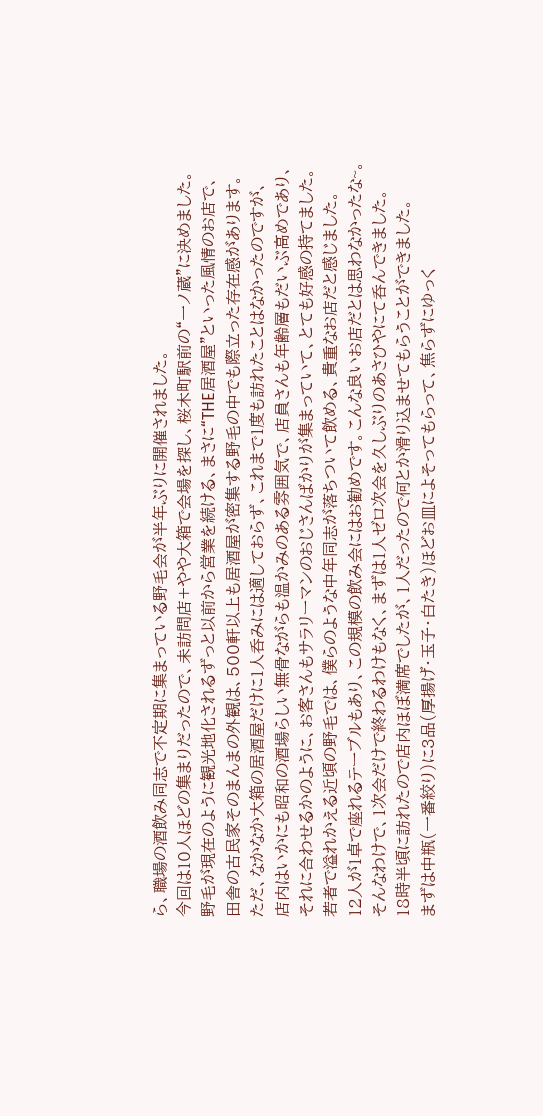ら、職場の酒飲み同志で不定期に集まっている野毛会が半年ぶりに開催されました。
今回は10人ほどの集まりだったので、未訪問店+やや大箱で会場を探し、桜木町駅前の“一ノ蔵”に決めました。
野毛が現在のように観光地化されるずっと以前から営業を続ける、まさに“THE居酒屋”といった風情のお店で、
田舎の古民家そのまんまの外観は、500軒以上も居酒屋が密集する野毛の中でも際立った存在感があります。
ただ、なかなか大箱の居酒屋だけに1人呑みには適しておらず、これまで1度も訪れたことはなかったのですが、
店内はいかにも昭和の酒場らしい無骨ながらも温かみのある雰囲気で、店員さんも年齢層もだいぶ高めであり、
それに合わせるかのように、お客さんもサラリーマンのおじさんばかりが集まっていて、とても好感の持てました。
若者で溢れかえる近頃の野毛では、僕らのような中年同志が落ちついて飲める、貴重なお店だと感じました。
12人が1卓で座れるテーブルもあり、この規模の飲み会にはお勧めです。こんな良いお店だとは思わなかったな~。
そんなわけで、1次会だけで終わるわけもなく、まずは1人ゼロ次会を久しぶりのあさひやにて呑んできました。
18時半頃に訪れたので店内ほぼ満席でしたが、1人だったので何とか滑り込ませてもらうことができました。
まずは中瓶(一番絞り)に3品(厚揚げ・玉子・白たき)ほどお皿によそってもらって、焦らずにゆっく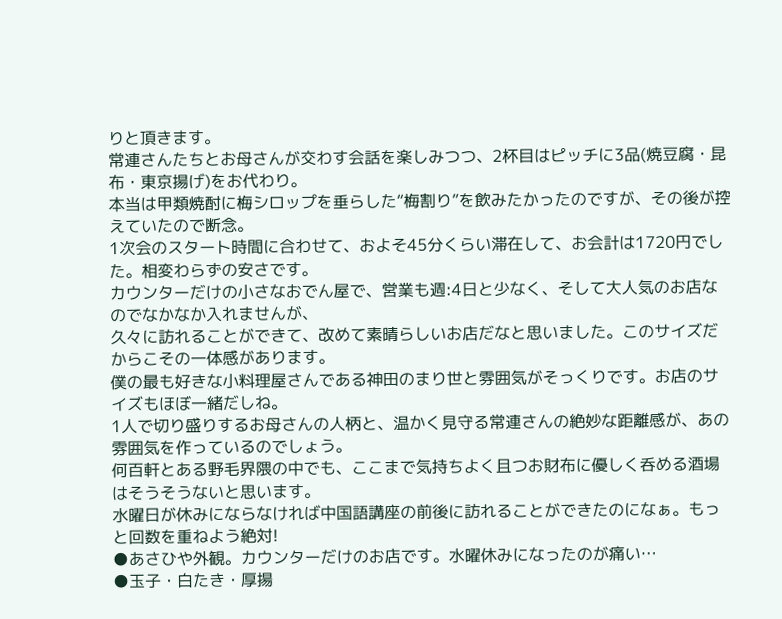りと頂きます。
常連さんたちとお母さんが交わす会話を楽しみつつ、2杯目はピッチに3品(焼豆腐・昆布・東京揚げ)をお代わり。
本当は甲類焼酎に梅シロップを垂らした“梅割り”を飲みたかったのですが、その後が控えていたので断念。
1次会のスタート時間に合わせて、およそ45分くらい滞在して、お会計は1720円でした。相変わらずの安さです。
カウンターだけの小さなおでん屋で、営業も週:4日と少なく、そして大人気のお店なのでなかなか入れませんが、
久々に訪れることができて、改めて素晴らしいお店だなと思いました。このサイズだからこその一体感があります。
僕の最も好きな小料理屋さんである神田のまり世と雰囲気がそっくりです。お店のサイズもほぼ一緒だしね。
1人で切り盛りするお母さんの人柄と、温かく見守る常連さんの絶妙な距離感が、あの雰囲気を作っているのでしょう。
何百軒とある野毛界隈の中でも、ここまで気持ちよく且つお財布に優しく呑める酒場はそうそうないと思います。
水曜日が休みにならなければ中国語講座の前後に訪れることができたのになぁ。もっと回数を重ねよう絶対!
●あさひや外観。カウンターだけのお店です。水曜休みになったのが痛い…
●玉子・白たき・厚揚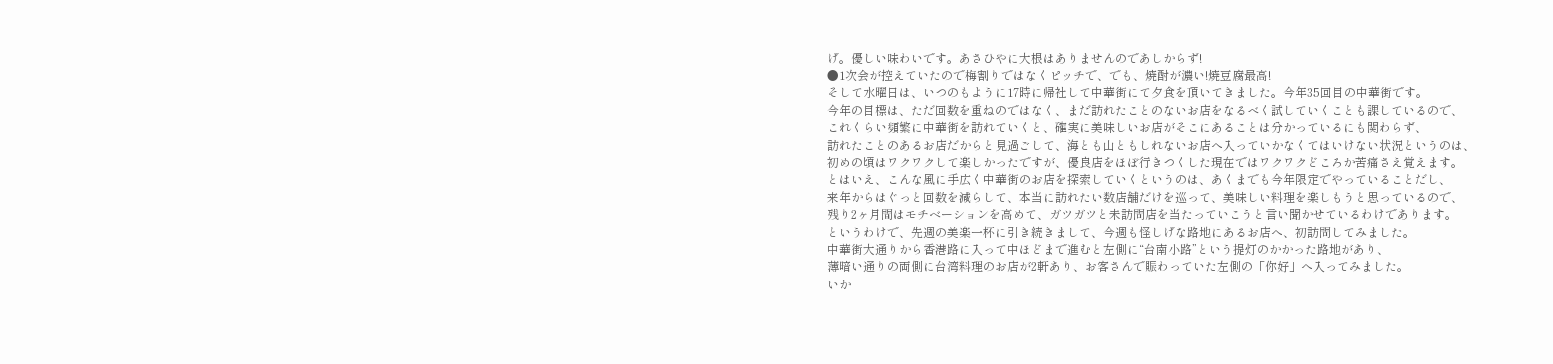げ。優しい味わいです。あさひやに大根はありませんのであしからず!
●1次会が控えていたので梅割りではなくピッチで、でも、焼酎が濃い!焼豆腐最高!
そして水曜日は、いつのもように17時に帰社して中華街にて夕食を頂いてきました。今年35回目の中華街です。
今年の目標は、ただ回数を重ねのではなく、まだ訪れたことのないお店をなるべく試していくことも課しているので、
これくらい頻繁に中華街を訪れていくと、確実に美味しいお店がそこにあることは分かっているにも関わらず、
訪れたことのあるお店だからと見過ごして、海とも山ともしれないお店へ入っていかなくてはいけない状況というのは、
初めの頃はワクワクして楽しかったですが、優良店をほぼ行きつくした現在ではワクワクどころか苦痛さえ覚えます。
とはいえ、こんな風に手広く中華街のお店を探索していくというのは、あくまでも今年限定でやっていることだし、
来年からはぐっと回数を減らして、本当に訪れたい数店舗だけを巡って、美味しい料理を楽しもうと思っているので、
残り2ヶ月間はモチベーションを高めて、ガツガツと未訪問店を当たっていこうと言い聞かせているわけであります。
というわけで、先週の美楽一杯に引き続きまして、今週も怪しげな路地にあるお店へ、初訪問してみました。
中華街大通りから香港路に入って中ほどまで進むと左側に“台南小路”という提灯のかかった路地があり、
薄暗い通りの両側に台湾料理のお店が2軒あり、お客さんで賑わっていた左側の「你好」へ入ってみました。
いか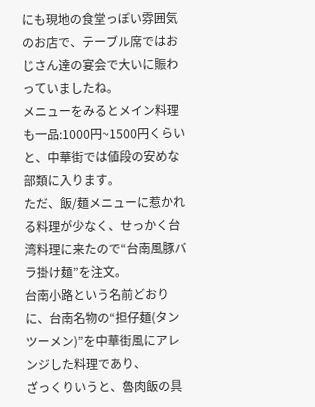にも現地の食堂っぽい雰囲気のお店で、テーブル席ではおじさん達の宴会で大いに賑わっていましたね。
メニューをみるとメイン料理も一品:1000円~1500円くらいと、中華街では値段の安めな部類に入ります。
ただ、飯/麺メニューに惹かれる料理が少なく、せっかく台湾料理に来たので“台南風豚バラ掛け麺”を注文。
台南小路という名前どおりに、台南名物の“担仔麺(タンツーメン)”を中華街風にアレンジした料理であり、
ざっくりいうと、魯肉飯の具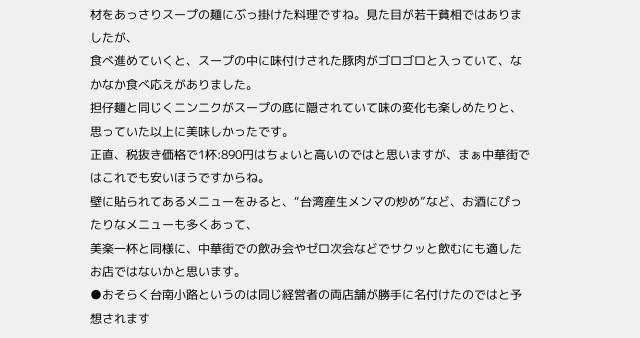材をあっさりスープの麺にぶっ掛けた料理ですね。見た目が若干貧相ではありましたが、
食べ進めていくと、スープの中に味付けされた豚肉がゴロゴロと入っていて、なかなか食べ応えがありました。
担仔麺と同じくニンニクがスープの底に隠されていて味の変化も楽しめたりと、思っていた以上に美味しかったです。
正直、税抜き価格で1杯:890円はちょいと高いのではと思いますが、まぁ中華街ではこれでも安いほうですからね。
壁に貼られてあるメニューをみると、“台湾産生メンマの炒め”など、お酒にぴったりなメニューも多くあって、
美楽一杯と同様に、中華街での飲み会やゼロ次会などでサクッと飲むにも適したお店ではないかと思います。
●おそらく台南小路というのは同じ経営者の両店舗が勝手に名付けたのではと予想されます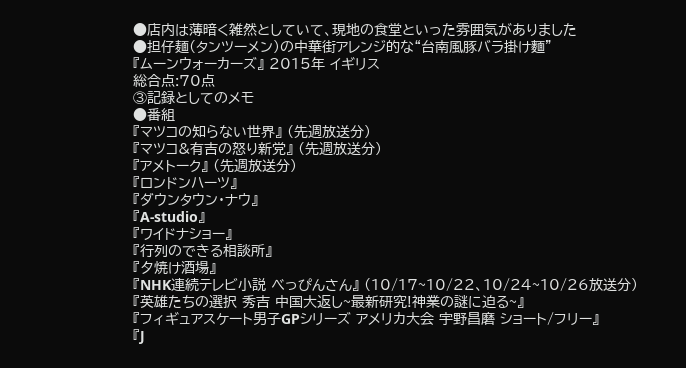●店内は薄暗く雑然としていて、現地の食堂といった雰囲気がありました
●担仔麺(タンツーメン)の中華街アレンジ的な“台南風豚バラ掛け麵”
『ムーンウォーカーズ』 2015年 イギリス
総合点:70点
③記録としてのメモ
●番組
『マツコの知らない世界』 (先週放送分)
『マツコ&有吉の怒り新党』 (先週放送分)
『アメトーク』 (先週放送分)
『ロンドンハーツ』
『ダウンタウン・ナウ』
『A-studio』
『ワイドナショー』
『行列のできる相談所』
『夕焼け酒場』
『NHK連続テレビ小説 べっぴんさん』 (10/17~10/22、10/24~10/26放送分)
『英雄たちの選択 秀吉 中国大返し~最新研究!神業の謎に迫る~』
『フィギュアスケート男子GPシリーズ アメリカ大会 宇野昌磨 ショート/フリー』
『J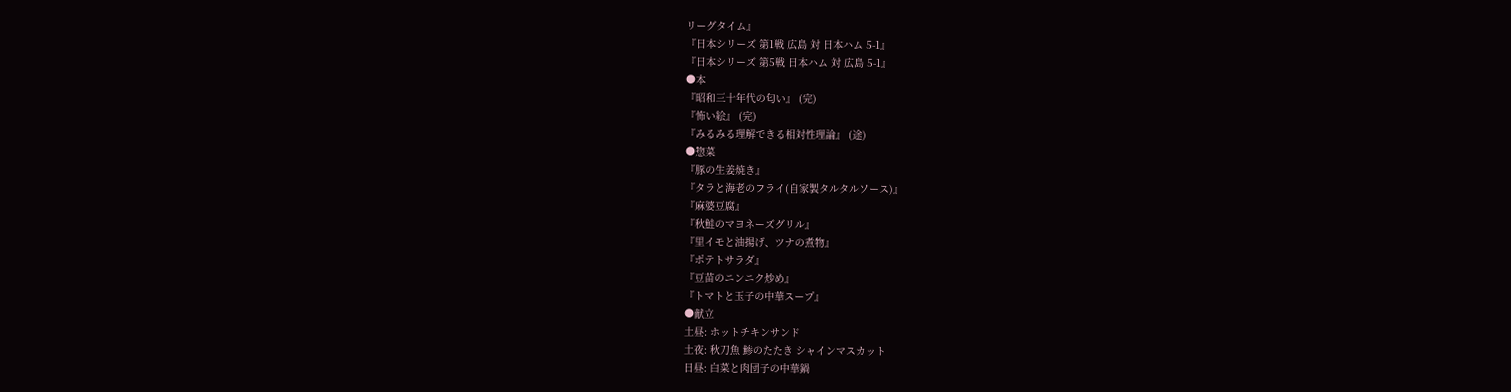リーグタイム』
『日本シリーズ 第1戦 広島 対 日本ハム 5-1』
『日本シリーズ 第5戦 日本ハム 対 広島 5-1』
●本
『昭和三十年代の匂い』 (完)
『怖い絵』 (完)
『みるみる理解できる相対性理論』 (途)
●惣菜
『豚の生姜焼き』
『タラと海老のフライ(自家製タルタルソース)』
『麻婆豆腐』
『秋鮭のマヨネーズグリル』
『里イモと油揚げ、ツナの煮物』
『ポテトサラダ』
『豆苗のニンニク炒め』
『トマトと玉子の中華スープ』
●献立
土昼: ホットチキンサンド
土夜: 秋刀魚 鯵のたたき シャインマスカット
日昼: 白菜と肉団子の中華鍋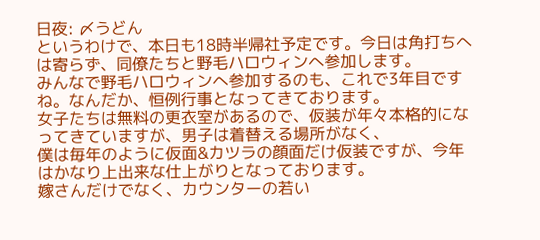日夜: 〆うどん
というわけで、本日も18時半帰社予定です。今日は角打ちへは寄らず、同僚たちと野毛ハロウィンへ参加します。
みんなで野毛ハロウィンへ参加するのも、これで3年目ですね。なんだか、恒例行事となってきております。
女子たちは無料の更衣室があるので、仮装が年々本格的になってきていますが、男子は着替える場所がなく、
僕は毎年のように仮面&カツラの顔面だけ仮装ですが、今年はかなり上出来な仕上がりとなっております。
嫁さんだけでなく、カウンターの若い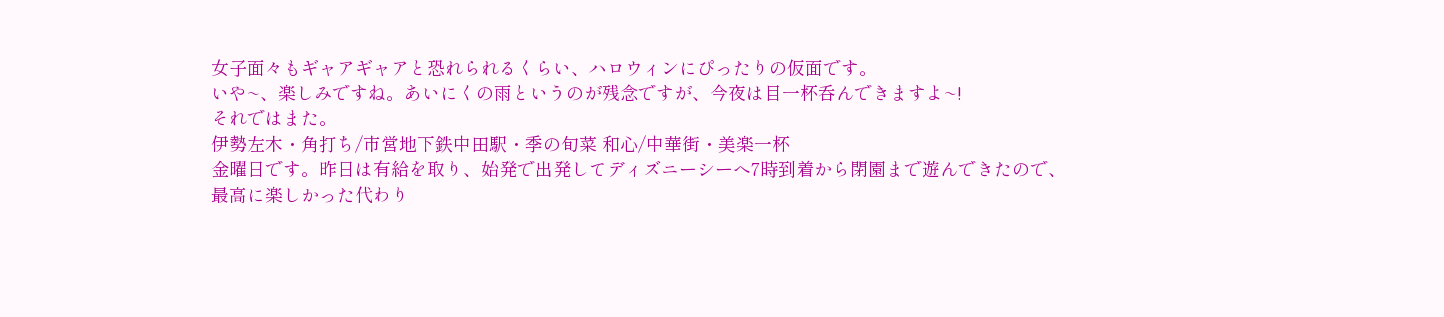女子面々もギャアギャアと恐れられるくらい、ハロウィンにぴったりの仮面です。
いや~、楽しみですね。あいにくの雨というのが残念ですが、今夜は目一杯呑んできますよ~!
それではまた。
伊勢左木・角打ち/市営地下鉄中田駅・季の旬菜 和心/中華街・美楽一杯
金曜日です。昨日は有給を取り、始発で出発してディズニーシーへ7時到着から閉園まで遊んできたので、
最高に楽しかった代わり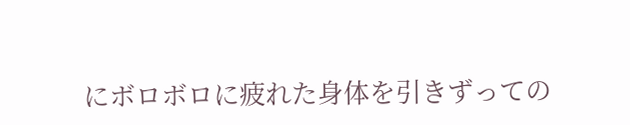にボロボロに疲れた身体を引きずっての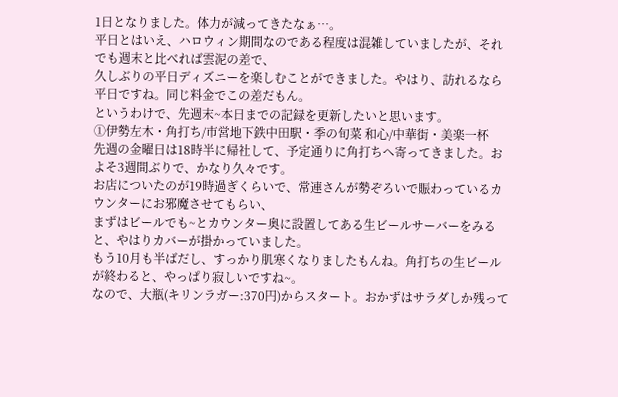1日となりました。体力が減ってきたなぁ…。
平日とはいえ、ハロウィン期間なのである程度は混雑していましたが、それでも週末と比べれば雲泥の差で、
久しぶりの平日ディズニーを楽しむことができました。やはり、訪れるなら平日ですね。同じ料金でこの差だもん。
というわけで、先週末~本日までの記録を更新したいと思います。
①伊勢左木・角打ち/市営地下鉄中田駅・季の旬菜 和心/中華街・美楽一杯
先週の金曜日は18時半に帰社して、予定通りに角打ちへ寄ってきました。およそ3週間ぶりで、かなり久々です。
お店についたのが19時過ぎくらいで、常連さんが勢ぞろいで賑わっているカウンターにお邪魔させてもらい、
まずはビールでも~とカウンター奥に設置してある生ビールサーバーをみると、やはりカバーが掛かっていました。
もう10月も半ばだし、すっかり肌寒くなりましたもんね。角打ちの生ビールが終わると、やっぱり寂しいですね~。
なので、大瓶(キリンラガー:370円)からスタート。おかずはサラダしか残って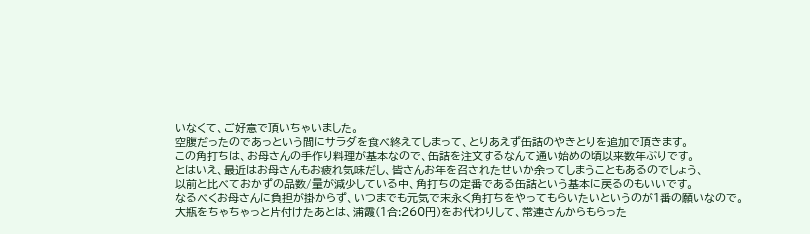いなくて、ご好意で頂いちゃいました。
空腹だったのであっという間にサラダを食べ終えてしまって、とりあえず缶詰のやきとりを追加で頂きます。
この角打ちは、お母さんの手作り料理が基本なので、缶詰を注文するなんて通い始めの頃以来数年ぶりです。
とはいえ、最近はお母さんもお疲れ気味だし、皆さんお年を召されたせいか余ってしまうこともあるのでしょう、
以前と比べておかずの品数/量が減少している中、角打ちの定番である缶詰という基本に戻るのもいいです。
なるべくお母さんに負担が掛からず、いつまでも元気で末永く角打ちをやってもらいたいというのが1番の願いなので。
大瓶をちゃちゃっと片付けたあとは、浦霞(1合:260円)をお代わりして、常連さんからもらった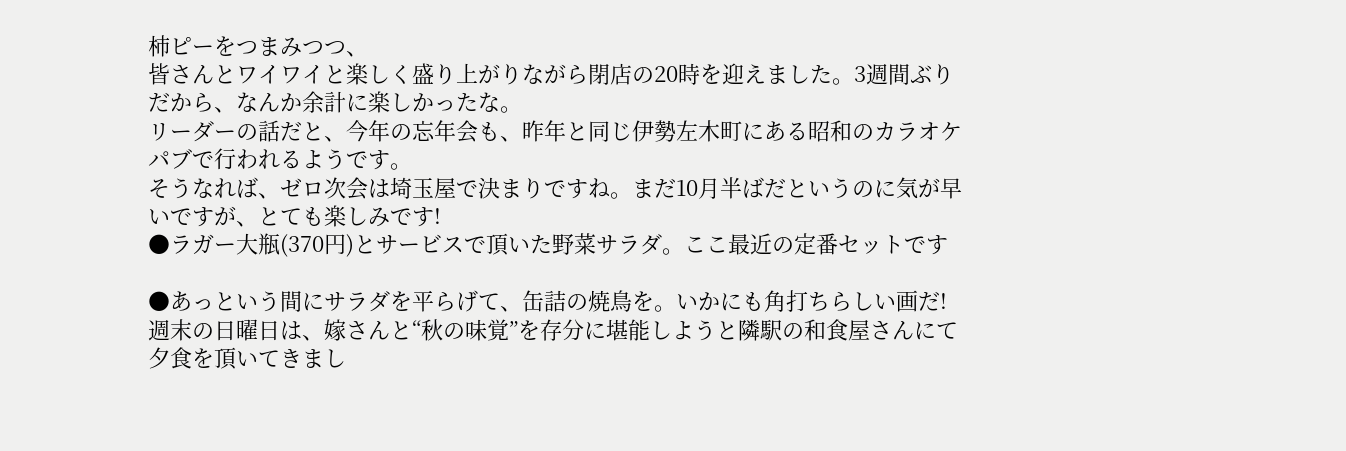柿ピーをつまみつつ、
皆さんとワイワイと楽しく盛り上がりながら閉店の20時を迎えました。3週間ぶりだから、なんか余計に楽しかったな。
リーダーの話だと、今年の忘年会も、昨年と同じ伊勢左木町にある昭和のカラオケパブで行われるようです。
そうなれば、ゼロ次会は埼玉屋で決まりですね。まだ10月半ばだというのに気が早いですが、とても楽しみです!
●ラガー大瓶(370円)とサービスで頂いた野菜サラダ。ここ最近の定番セットです

●あっという間にサラダを平らげて、缶詰の焼鳥を。いかにも角打ちらしい画だ!
週末の日曜日は、嫁さんと“秋の味覚”を存分に堪能しようと隣駅の和食屋さんにて夕食を頂いてきまし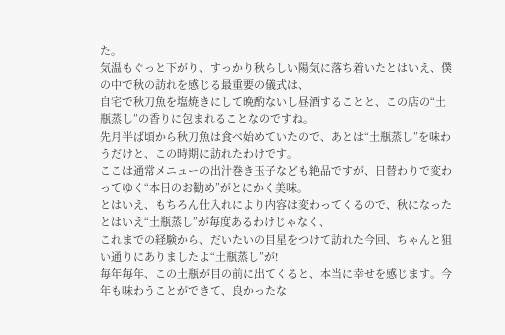た。
気温もぐっと下がり、すっかり秋らしい陽気に落ち着いたとはいえ、僕の中で秋の訪れを感じる最重要の儀式は、
自宅で秋刀魚を塩焼きにして晩酌ないし昼酒することと、この店の“土瓶蒸し”の香りに包まれることなのですね。
先月半ば頃から秋刀魚は食べ始めていたので、あとは“土瓶蒸し”を味わうだけと、この時期に訪れたわけです。
ここは通常メニューの出汁巻き玉子なども絶品ですが、日替わりで変わってゆく“本日のお勧め”がとにかく美味。
とはいえ、もちろん仕入れにより内容は変わってくるので、秋になったとはいえ“土瓶蒸し”が毎度あるわけじゃなく、
これまでの経験から、だいたいの目星をつけて訪れた今回、ちゃんと狙い通りにありましたよ“土瓶蒸し”が!
毎年毎年、この土瓶が目の前に出てくると、本当に幸せを感じます。今年も味わうことができて、良かったな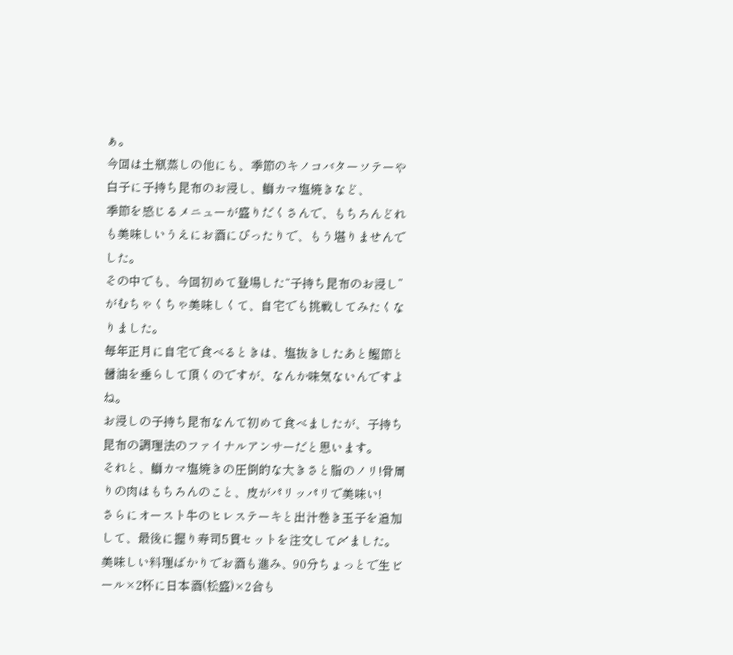ぁ。
今回は土瓶蒸しの他にも、季節のキノコバターソテーや白子に子持ち昆布のお浸し、鰤カマ塩焼きなど、
季節を感じるメニューが盛りだくさんで、もちろんどれも美味しいうえにお酒にぴったりで、もう堪りませんでした。
その中でも、今回初めて登場した“子持ち昆布のお浸し”がむちゃくちゃ美味しくて、自宅でも挑戦してみたくなりました。
毎年正月に自宅で食べるときは、塩抜きしたあと鰹節と醤油を垂らして頂くのですが、なんか味気ないんですよね。
お浸しの子持ち昆布なんて初めて食べましたが、子持ち昆布の調理法のファイナルアンサーだと思います。
それと、鰤カマ塩焼きの圧倒的な大きさと脂のノリ!骨周りの肉はもちろんのこと、皮がパリッパリで美味い!
さらにオースト牛のヒレステーキと出汁巻き玉子を追加して、最後に握り寿司5貫セットを注文して〆ました。
美味しい料理ばかりでお酒も進み、90分ちょっとで生ビール×2杯に日本酒(松盛)×2合も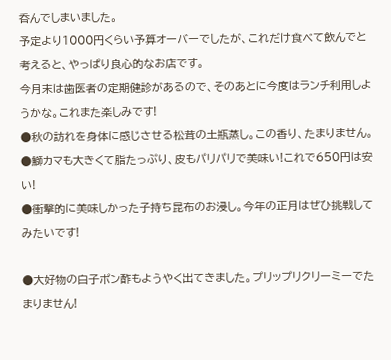呑んでしまいました。
予定より1000円くらい予算オーバーでしたが、これだけ食べて飲んでと考えると、やっぱり良心的なお店です。
今月末は歯医者の定期健診があるので、そのあとに今度はランチ利用しようかな。これまた楽しみです!
●秋の訪れを身体に感じさせる松茸の土瓶蒸し。この香り、たまりません。
●鰤カマも大きくて脂たっぷり、皮もパリパリで美味い!これで650円は安い!
●衝撃的に美味しかった子持ち昆布のお浸し。今年の正月はぜひ挑戦してみたいです!

●大好物の白子ポン酢もようやく出てきました。プリップリクリーミーでたまりません!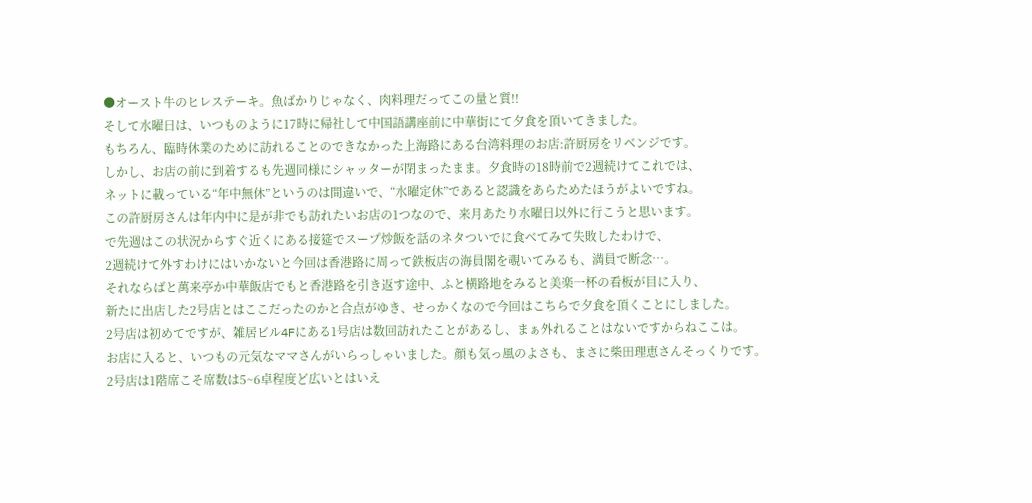●オースト牛のヒレステーキ。魚ばかりじゃなく、肉料理だってこの量と質!!
そして水曜日は、いつものように17時に帰社して中国語講座前に中華街にて夕食を頂いてきました。
もちろん、臨時休業のために訪れることのできなかった上海路にある台湾料理のお店:許厨房をリベンジです。
しかし、お店の前に到着するも先週同様にシャッターが閉まったまま。夕食時の18時前で2週続けてこれでは、
ネットに載っている“年中無休”というのは間違いで、“水曜定休”であると認識をあらためたほうがよいですね。
この許厨房さんは年内中に是が非でも訪れたいお店の1つなので、来月あたり水曜日以外に行こうと思います。
で先週はこの状況からすぐ近くにある接筵でスープ炒飯を話のネタついでに食べてみて失敗したわけで、
2週続けて外すわけにはいかないと今回は香港路に周って鉄板店の海員閣を覗いてみるも、満員で断念…。
それならばと萬来亭か中華飯店でもと香港路を引き返す途中、ふと横路地をみると美楽一杯の看板が目に入り、
新たに出店した2号店とはここだったのかと合点がゆき、せっかくなので今回はこちらで夕食を頂くことにしました。
2号店は初めてですが、雑居ビル4Fにある1号店は数回訪れたことがあるし、まぁ外れることはないですからねここは。
お店に入ると、いつもの元気なママさんがいらっしゃいました。顔も気っ風のよさも、まさに柴田理恵さんそっくりです。
2号店は1階席こそ席数は5~6卓程度ど広いとはいえ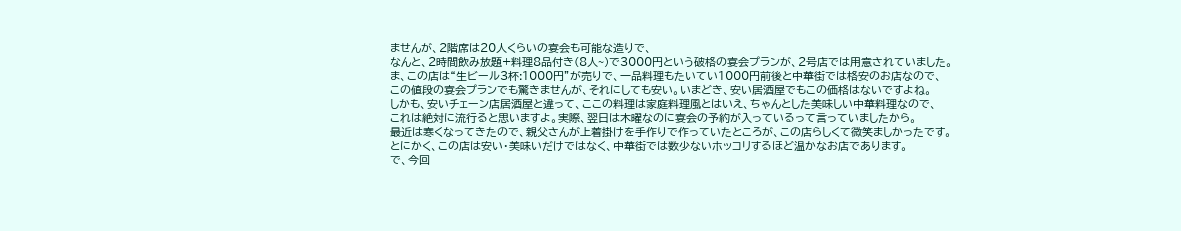ませんが、2階席は20人くらいの宴会も可能な造りで、
なんと、2時間飲み放題+料理8品付き(8人~)で3000円という破格の宴会プランが、2号店では用意されていました。
ま、この店は“生ビール3杯:1000円”が売りで、一品料理もたいてい1000円前後と中華街では格安のお店なので、
この値段の宴会プランでも驚きませんが、それにしても安い。いまどき、安い居酒屋でもこの価格はないですよね。
しかも、安いチェーン店居酒屋と違って、ここの料理は家庭料理風とはいえ、ちゃんとした美味しい中華料理なので、
これは絶対に流行ると思いますよ。実際、翌日は木曜なのに宴会の予約が入っているって言っていましたから。
最近は寒くなってきたので、親父さんが上着掛けを手作りで作っていたところが、この店らしくて微笑ましかったです。
とにかく、この店は安い・美味いだけではなく、中華街では数少ないホッコリするほど温かなお店であります。
で、今回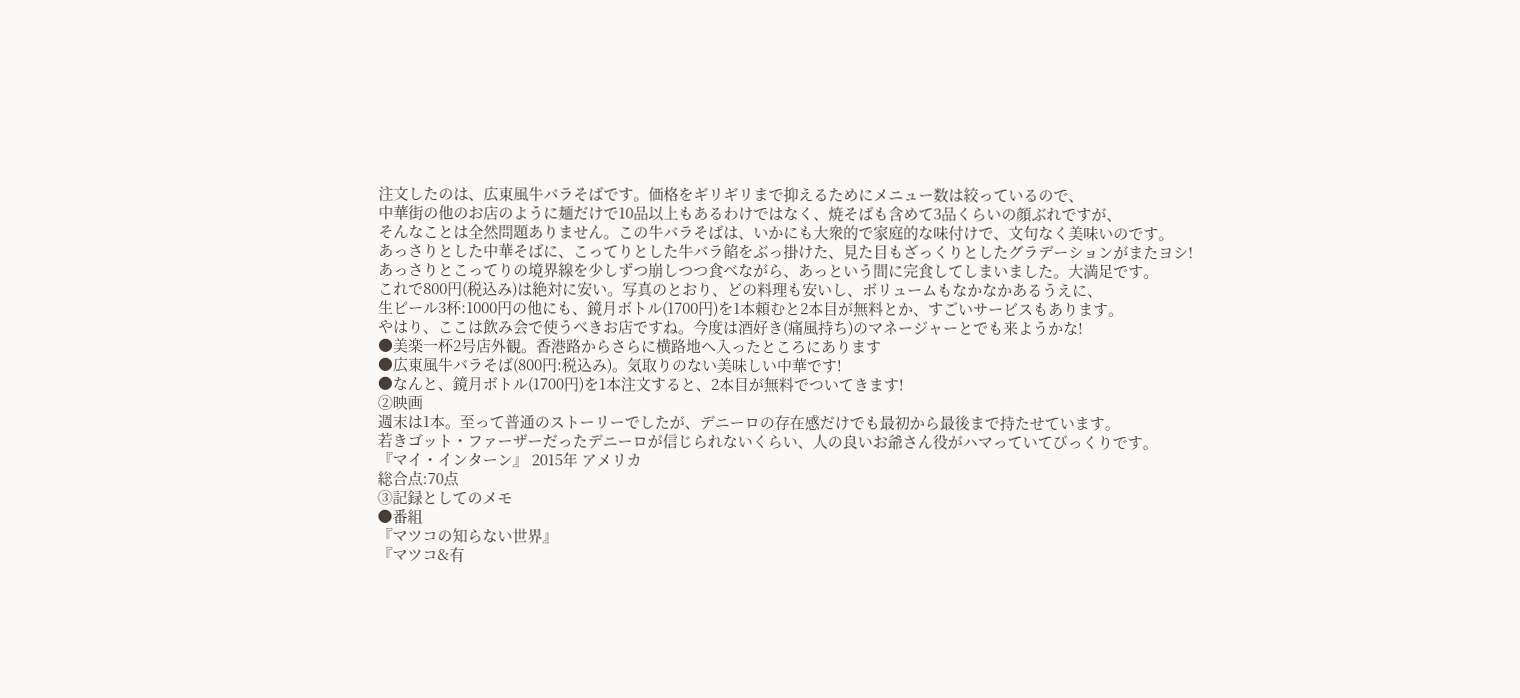注文したのは、広東風牛バラそばです。価格をギリギリまで抑えるためにメニュー数は絞っているので、
中華街の他のお店のように麺だけで10品以上もあるわけではなく、焼そばも含めて3品くらいの顔ぶれですが、
そんなことは全然問題ありません。この牛バラそばは、いかにも大衆的で家庭的な味付けで、文句なく美味いのです。
あっさりとした中華そばに、こってりとした牛バラ餡をぶっ掛けた、見た目もざっくりとしたグラデーションがまたヨシ!
あっさりとこってりの境界線を少しずつ崩しつつ食べながら、あっという間に完食してしまいました。大満足です。
これで800円(税込み)は絶対に安い。写真のとおり、どの料理も安いし、ボリュームもなかなかあるうえに、
生ビール3杯:1000円の他にも、鏡月ボトル(1700円)を1本頼むと2本目が無料とか、すごいサービスもあります。
やはり、ここは飲み会で使うべきお店ですね。今度は酒好き(痛風持ち)のマネージャーとでも来ようかな!
●美楽一杯2号店外観。香港路からさらに横路地へ入ったところにあります
●広東風牛バラそば(800円:税込み)。気取りのない美味しい中華です!
●なんと、鏡月ボトル(1700円)を1本注文すると、2本目が無料でついてきます!
②映画
週末は1本。至って普通のストーリーでしたが、デニーロの存在感だけでも最初から最後まで持たせています。
若きゴット・ファーザーだったデニーロが信じられないくらい、人の良いお爺さん役がハマっていてびっくりです。
『マイ・インターン』 2015年 アメリカ
総合点:70点
③記録としてのメモ
●番組
『マツコの知らない世界』
『マツコ&有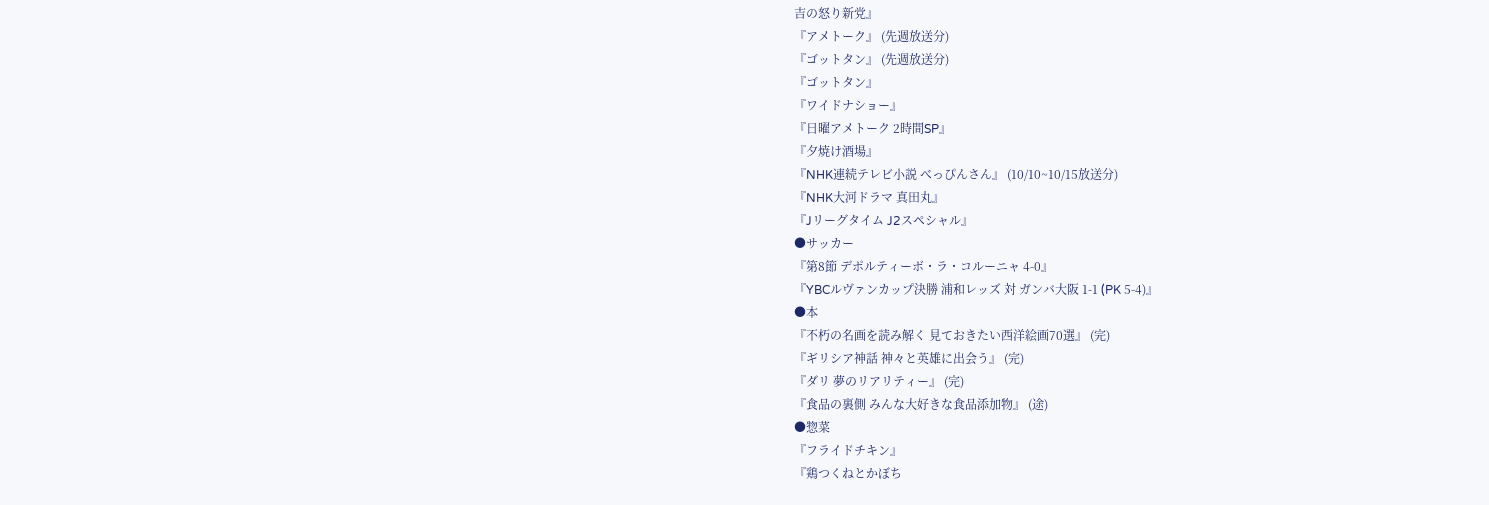吉の怒り新党』
『アメトーク』 (先週放送分)
『ゴットタン』 (先週放送分)
『ゴットタン』
『ワイドナショー』
『日曜アメトーク 2時間SP』
『夕焼け酒場』
『NHK連続テレビ小説 べっぴんさん』 (10/10~10/15放送分)
『NHK大河ドラマ 真田丸』
『Jリーグタイム J2スペシャル』
●サッカー
『第8節 デポルティーボ・ラ・コルーニャ 4-0』
『YBCルヴァンカップ決勝 浦和レッズ 対 ガンバ大阪 1-1 (PK 5-4)』
●本
『不朽の名画を読み解く 見ておきたい西洋絵画70選』 (完)
『ギリシア神話 神々と英雄に出会う』 (完)
『ダリ 夢のリアリティー』 (完)
『食品の裏側 みんな大好きな食品添加物』 (途)
●惣菜
『フライドチキン』
『鶏つくねとかぼち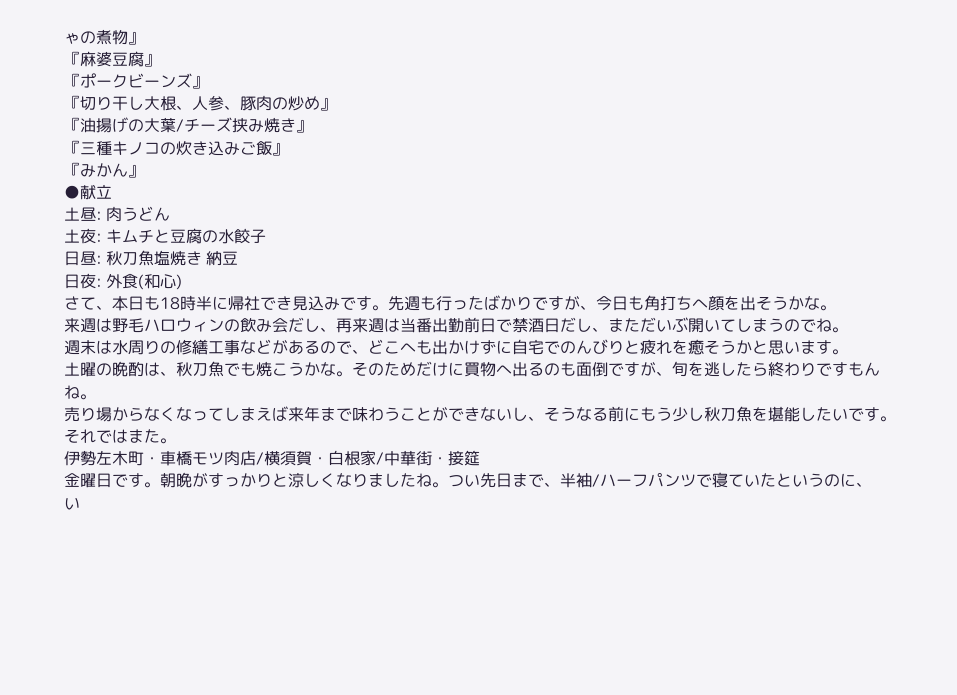ゃの煮物』
『麻婆豆腐』
『ポークビーンズ』
『切り干し大根、人参、豚肉の炒め』
『油揚げの大葉/チーズ挟み焼き』
『三種キノコの炊き込みご飯』
『みかん』
●献立
土昼: 肉うどん
土夜: キムチと豆腐の水餃子
日昼: 秋刀魚塩焼き 納豆
日夜: 外食(和心)
さて、本日も18時半に帰社でき見込みです。先週も行ったばかりですが、今日も角打ちへ顔を出そうかな。
来週は野毛ハロウィンの飲み会だし、再来週は当番出勤前日で禁酒日だし、まただいぶ開いてしまうのでね。
週末は水周りの修繕工事などがあるので、どこへも出かけずに自宅でのんびりと疲れを癒そうかと思います。
土曜の晩酌は、秋刀魚でも焼こうかな。そのためだけに買物へ出るのも面倒ですが、旬を逃したら終わりですもんね。
売り場からなくなってしまえば来年まで味わうことができないし、そうなる前にもう少し秋刀魚を堪能したいです。
それではまた。
伊勢左木町・車橋モツ肉店/横須賀・白根家/中華街・接筵
金曜日です。朝晩がすっかりと涼しくなりましたね。つい先日まで、半袖/ハーフパンツで寝ていたというのに、
い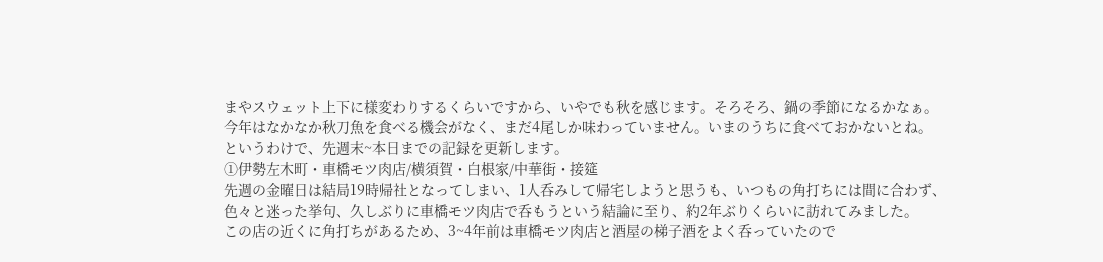まやスウェット上下に様変わりするくらいですから、いやでも秋を感じます。そろそろ、鍋の季節になるかなぁ。
今年はなかなか秋刀魚を食べる機会がなく、まだ4尾しか味わっていません。いまのうちに食べておかないとね。
というわけで、先週末~本日までの記録を更新します。
①伊勢左木町・車橋モツ肉店/横須賀・白根家/中華街・接筵
先週の金曜日は結局19時帰社となってしまい、1人呑みして帰宅しようと思うも、いつもの角打ちには間に合わず、
色々と迷った挙句、久しぶりに車橋モツ肉店で呑もうという結論に至り、約2年ぶりくらいに訪れてみました。
この店の近くに角打ちがあるため、3~4年前は車橋モツ肉店と酒屋の梯子酒をよく呑っていたので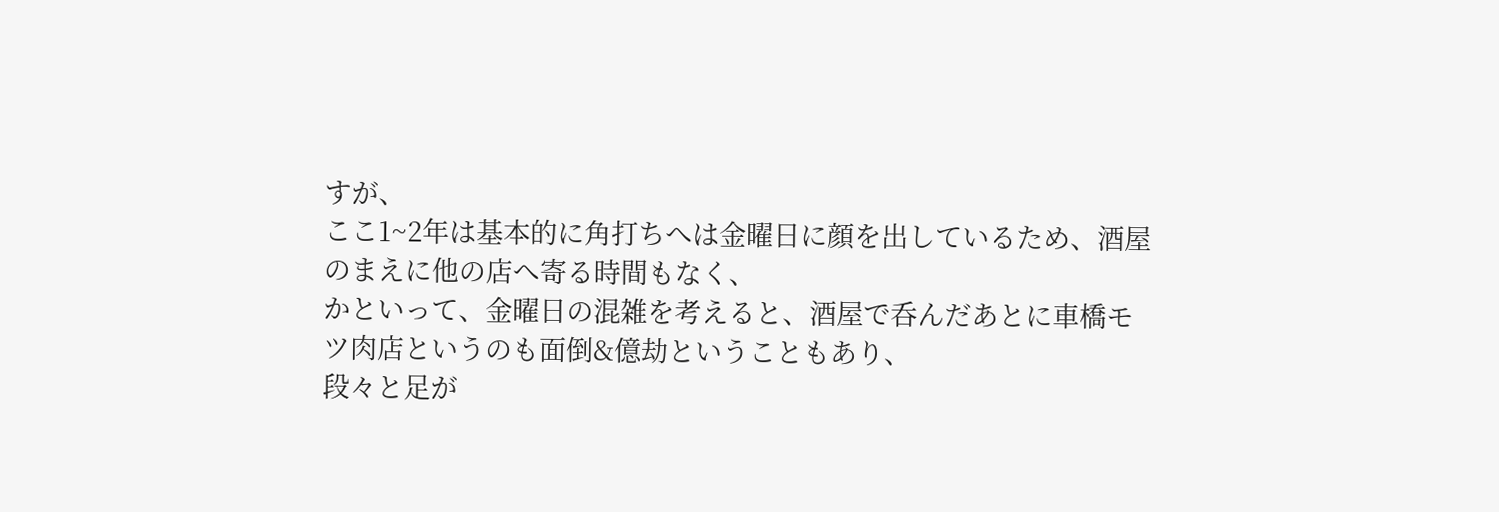すが、
ここ1~2年は基本的に角打ちへは金曜日に顔を出しているため、酒屋のまえに他の店へ寄る時間もなく、
かといって、金曜日の混雑を考えると、酒屋で呑んだあとに車橋モツ肉店というのも面倒&億劫ということもあり、
段々と足が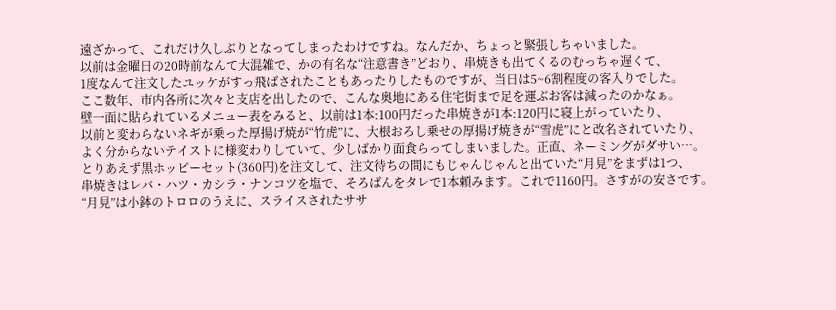遠ざかって、これだけ久しぶりとなってしまったわけですね。なんだか、ちょっと緊張しちゃいました。
以前は金曜日の20時前なんて大混雑で、かの有名な“注意書き”どおり、串焼きも出てくるのむっちゃ遅くて、
1度なんて注文したユッケがすっ飛ばされたこともあったりしたものですが、当日は5~6割程度の客入りでした。
ここ数年、市内各所に次々と支店を出したので、こんな奥地にある住宅街まで足を運ぶお客は減ったのかなぁ。
壁一面に貼られているメニュー表をみると、以前は1本:100円だった串焼きが1本:120円に寝上がっていたり、
以前と変わらないネギが乗った厚揚げ焼が“竹虎”に、大根おろし乗せの厚揚げ焼きが“雪虎”にと改名されていたり、
よく分からないテイストに様変わりしていて、少しばかり面食らってしまいました。正直、ネーミングがダサい…。
とりあえず黒ホッピーセット(360円)を注文して、注文待ちの間にもじゃんじゃんと出ていた“月見”をまずは1つ、
串焼きはレバ・ハツ・カシラ・ナンコツを塩で、そろばんをタレで1本頼みます。これで1160円。さすがの安さです。
“月見”は小鉢のトロロのうえに、スライスされたササ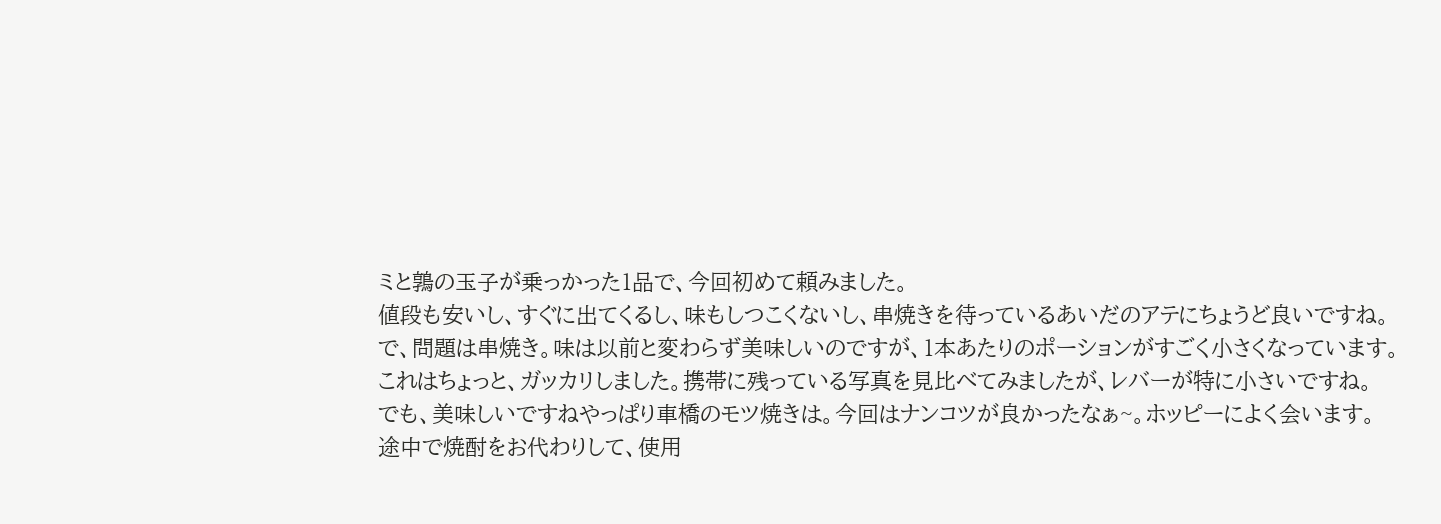ミと鶉の玉子が乗っかった1品で、今回初めて頼みました。
値段も安いし、すぐに出てくるし、味もしつこくないし、串焼きを待っているあいだのアテにちょうど良いですね。
で、問題は串焼き。味は以前と変わらず美味しいのですが、1本あたりのポーションがすごく小さくなっています。
これはちょっと、ガッカリしました。携帯に残っている写真を見比べてみましたが、レバーが特に小さいですね。
でも、美味しいですねやっぱり車橋のモツ焼きは。今回はナンコツが良かったなぁ~。ホッピーによく会います。
途中で焼酎をお代わりして、使用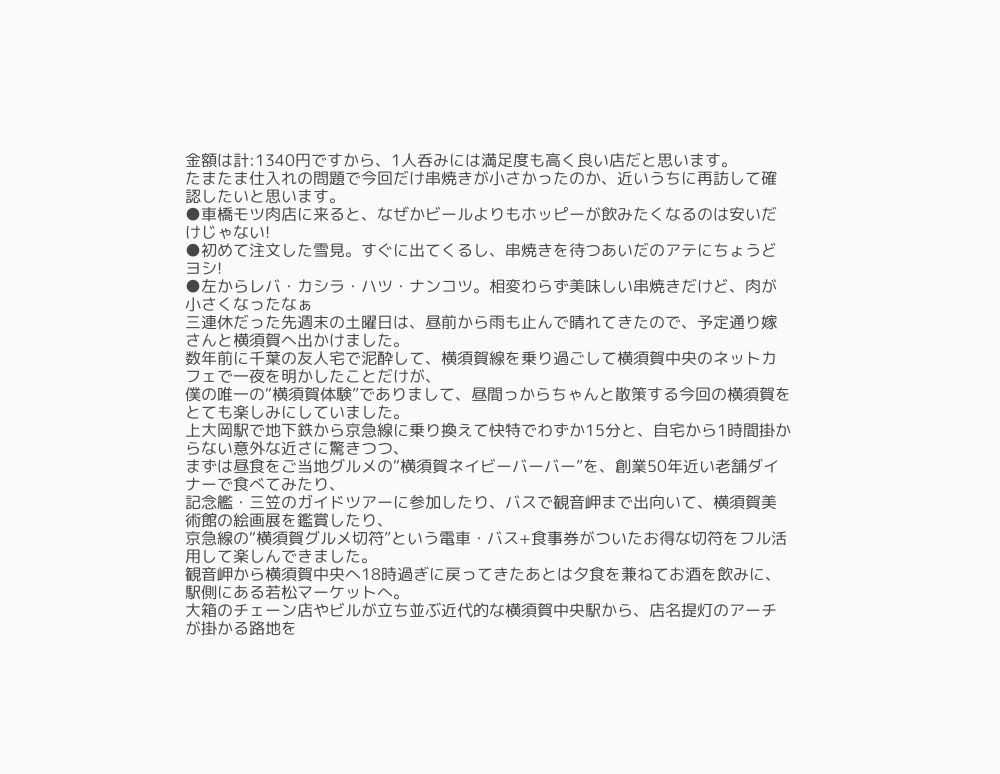金額は計:1340円ですから、1人呑みには満足度も高く良い店だと思います。
たまたま仕入れの問題で今回だけ串焼きが小さかったのか、近いうちに再訪して確認したいと思います。
●車橋モツ肉店に来ると、なぜかビールよりもホッピーが飲みたくなるのは安いだけじゃない!
●初めて注文した雪見。すぐに出てくるし、串焼きを待つあいだのアテにちょうどヨシ!
●左からレバ・カシラ・ハツ・ナンコツ。相変わらず美味しい串焼きだけど、肉が小さくなったなぁ
三連休だった先週末の土曜日は、昼前から雨も止んで晴れてきたので、予定通り嫁さんと横須賀へ出かけました。
数年前に千葉の友人宅で泥酔して、横須賀線を乗り過ごして横須賀中央のネットカフェで一夜を明かしたことだけが、
僕の唯一の“横須賀体験”でありまして、昼間っからちゃんと散策する今回の横須賀をとても楽しみにしていました。
上大岡駅で地下鉄から京急線に乗り換えて快特でわずか15分と、自宅から1時間掛からない意外な近さに驚きつつ、
まずは昼食をご当地グルメの“横須賀ネイビーバーバー”を、創業50年近い老舗ダイナーで食べてみたり、
記念艦・三笠のガイドツアーに参加したり、バスで観音岬まで出向いて、横須賀美術館の絵画展を鑑賞したり、
京急線の“横須賀グルメ切符”という電車・バス+食事券がついたお得な切符をフル活用して楽しんできました。
観音岬から横須賀中央へ18時過ぎに戻ってきたあとは夕食を兼ねてお酒を飲みに、駅側にある若松マーケットへ。
大箱のチェーン店やビルが立ち並ぶ近代的な横須賀中央駅から、店名提灯のアーチが掛かる路地を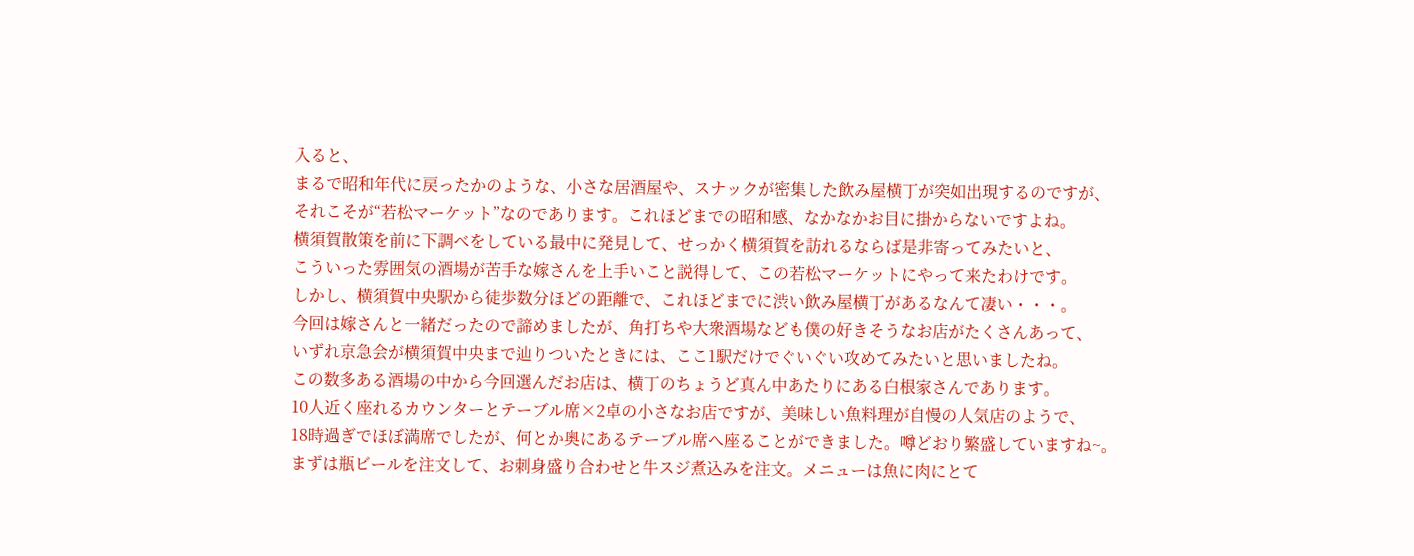入ると、
まるで昭和年代に戻ったかのような、小さな居酒屋や、スナックが密集した飲み屋横丁が突如出現するのですが、
それこそが“若松マーケット”なのであります。これほどまでの昭和感、なかなかお目に掛からないですよね。
横須賀散策を前に下調べをしている最中に発見して、せっかく横須賀を訪れるならば是非寄ってみたいと、
こういった雰囲気の酒場が苦手な嫁さんを上手いこと説得して、この若松マーケットにやって来たわけです。
しかし、横須賀中央駅から徒歩数分ほどの距離で、これほどまでに渋い飲み屋横丁があるなんて凄い・・・。
今回は嫁さんと一緒だったので諦めましたが、角打ちや大衆酒場なども僕の好きそうなお店がたくさんあって、
いずれ京急会が横須賀中央まで辿りついたときには、ここ1駅だけでぐいぐい攻めてみたいと思いましたね。
この数多ある酒場の中から今回選んだお店は、横丁のちょうど真ん中あたりにある白根家さんであります。
10人近く座れるカウンターとテーブル席×2卓の小さなお店ですが、美味しい魚料理が自慢の人気店のようで、
18時過ぎでほぼ満席でしたが、何とか奥にあるテーブル席へ座ることができました。噂どおり繁盛していますね~。
まずは瓶ビールを注文して、お刺身盛り合わせと牛スジ煮込みを注文。メニューは魚に肉にとて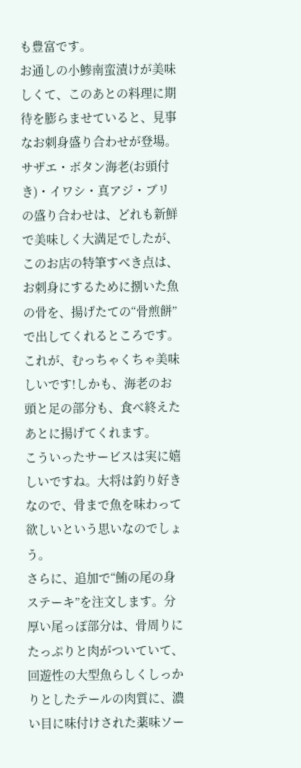も豊富です。
お通しの小鯵南蛮漬けが美味しくて、このあとの料理に期待を膨らませていると、見事なお刺身盛り合わせが登場。
サザエ・ボタン海老(お頭付き)・イワシ・真アジ・ブリの盛り合わせは、どれも新鮮で美味しく大満足でしたが、
このお店の特筆すべき点は、お刺身にするために捌いた魚の骨を、揚げたての“骨煎餅”で出してくれるところです。
これが、むっちゃくちゃ美味しいです!しかも、海老のお頭と足の部分も、食べ終えたあとに揚げてくれます。
こういったサービスは実に嬉しいですね。大将は釣り好きなので、骨まで魚を味わって欲しいという思いなのでしょう。
さらに、追加で“鮪の尾の身ステーキ”を注文します。分厚い尾っぽ部分は、骨周りにたっぷりと肉がついていて、
回遊性の大型魚らしくしっかりとしたテールの肉質に、濃い目に味付けされた薬味ソー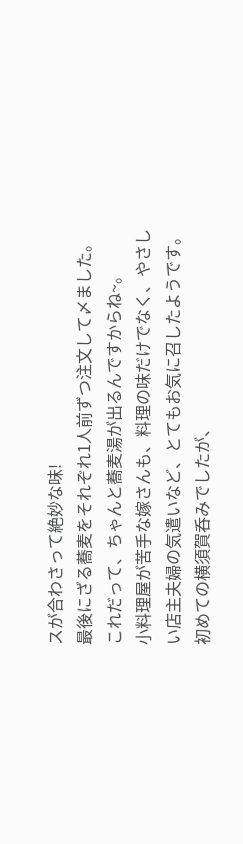スが合わさって絶妙な味!
最後にざる蕎麦をそれぞれ1人前ずつ注文して〆ました。これだって、ちゃんと蕎麦湯が出るんですからね~。
小料理屋が苦手な嫁さんも、料理の味だけでなく、やさしい店主夫婦の気遣いなど、とてもお気に召したようです。
初めての横須賀呑みでしたが、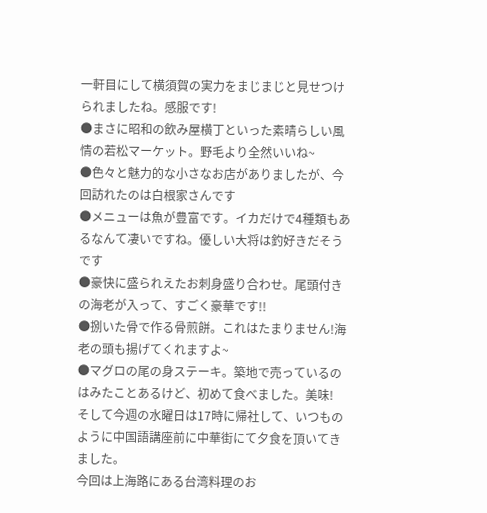一軒目にして横須賀の実力をまじまじと見せつけられましたね。感服です!
●まさに昭和の飲み屋横丁といった素晴らしい風情の若松マーケット。野毛より全然いいね~
●色々と魅力的な小さなお店がありましたが、今回訪れたのは白根家さんです
●メニューは魚が豊富です。イカだけで4種類もあるなんて凄いですね。優しい大将は釣好きだそうです
●豪快に盛られえたお刺身盛り合わせ。尾頭付きの海老が入って、すごく豪華です!!
●捌いた骨で作る骨煎餅。これはたまりません!海老の頭も揚げてくれますよ~
●マグロの尾の身ステーキ。築地で売っているのはみたことあるけど、初めて食べました。美味!
そして今週の水曜日は17時に帰社して、いつものように中国語講座前に中華街にて夕食を頂いてきました。
今回は上海路にある台湾料理のお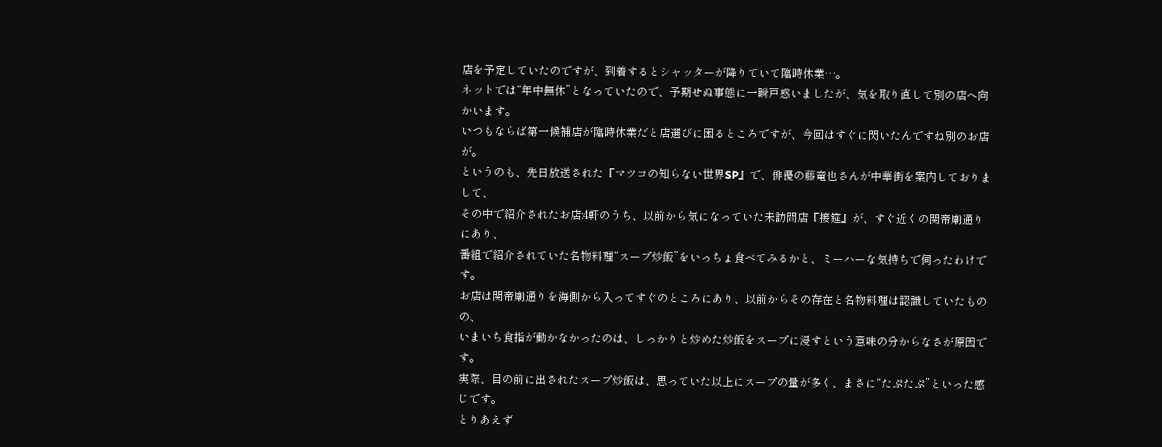店を予定していたのですが、到着するとシャッターが降りていて臨時休業…。
ネットでは“年中無休”となっていたので、予期せぬ事態に一瞬戸惑いましたが、気を取り直して別の店へ向かいます。
いつもならば第一候補店が臨時休業だと店選びに困るところですが、今回はすぐに閃いたんですね別のお店が。
というのも、先日放送された『マツコの知らない世界SP』で、俳優の藤竜也さんが中華街を案内しておりまして、
その中で紹介されたお店:4軒のうち、以前から気になっていた未訪問店『接筵』が、すぐ近くの関帝廟通りにあり、
番組で紹介されていた名物料理“スープ炒飯”をいっちょ食べてみるかと、ミーハーな気持ちで伺ったわけです。
お店は関帝廟通りを海側から入ってすぐのところにあり、以前からその存在と名物料理は認識していたものの、
いまいち食指が動かなかったのは、しっかりと炒めた炒飯をスープに浸すという意味の分からなさが原因です。
実際、目の前に出されたスープ炒飯は、思っていた以上にスープの量が多く、まさに“たぷたぷ”といった感じです。
とりあえず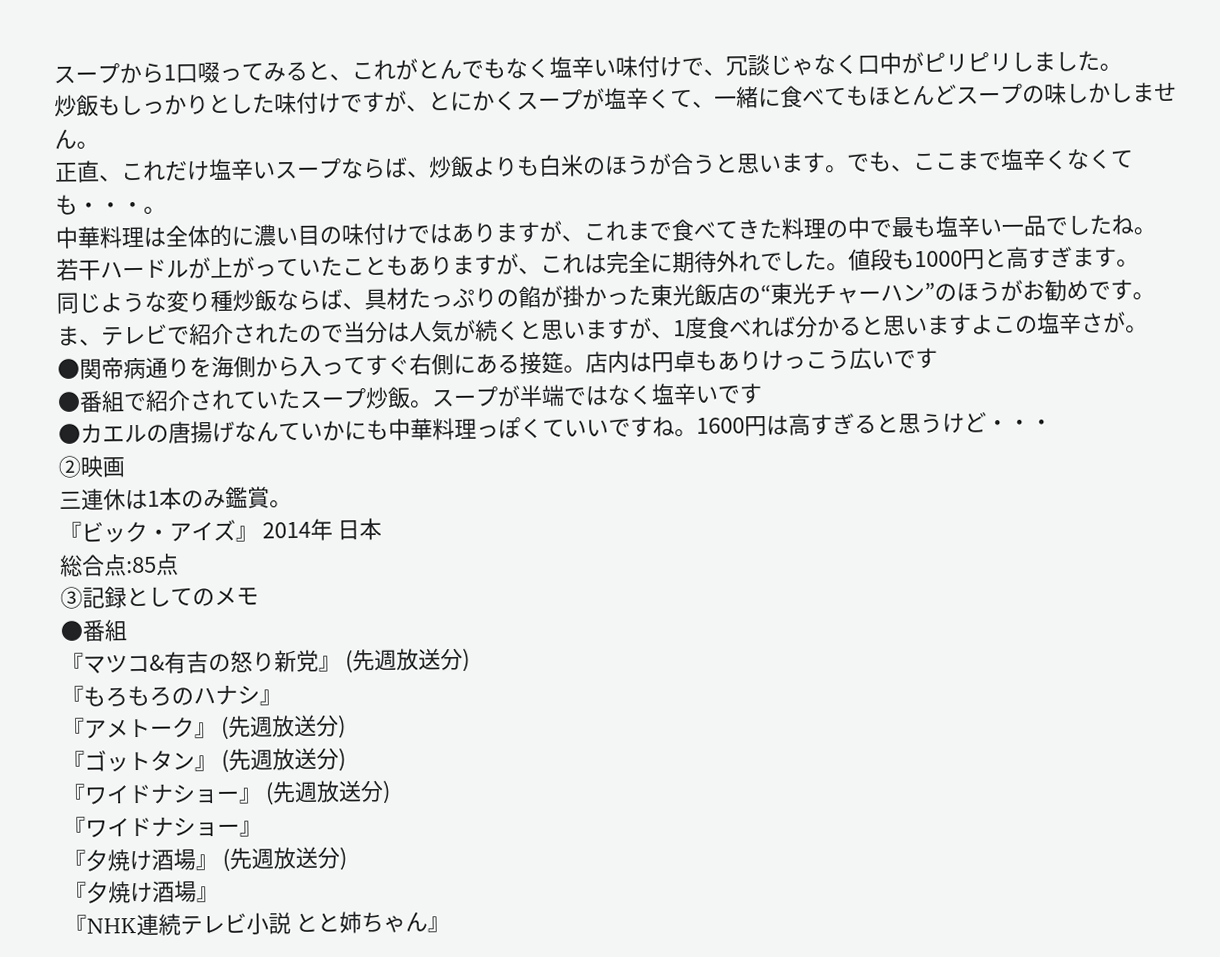スープから1口啜ってみると、これがとんでもなく塩辛い味付けで、冗談じゃなく口中がピリピリしました。
炒飯もしっかりとした味付けですが、とにかくスープが塩辛くて、一緒に食べてもほとんどスープの味しかしません。
正直、これだけ塩辛いスープならば、炒飯よりも白米のほうが合うと思います。でも、ここまで塩辛くなくても・・・。
中華料理は全体的に濃い目の味付けではありますが、これまで食べてきた料理の中で最も塩辛い一品でしたね。
若干ハードルが上がっていたこともありますが、これは完全に期待外れでした。値段も1000円と高すぎます。
同じような変り種炒飯ならば、具材たっぷりの餡が掛かった東光飯店の“東光チャーハン”のほうがお勧めです。
ま、テレビで紹介されたので当分は人気が続くと思いますが、1度食べれば分かると思いますよこの塩辛さが。
●関帝病通りを海側から入ってすぐ右側にある接筵。店内は円卓もありけっこう広いです
●番組で紹介されていたスープ炒飯。スープが半端ではなく塩辛いです
●カエルの唐揚げなんていかにも中華料理っぽくていいですね。1600円は高すぎると思うけど・・・
②映画
三連休は1本のみ鑑賞。
『ビック・アイズ』 2014年 日本
総合点:85点
③記録としてのメモ
●番組
『マツコ&有吉の怒り新党』 (先週放送分)
『もろもろのハナシ』
『アメトーク』 (先週放送分)
『ゴットタン』 (先週放送分)
『ワイドナショー』 (先週放送分)
『ワイドナショー』
『夕焼け酒場』 (先週放送分)
『夕焼け酒場』
『NHK連続テレビ小説 とと姉ちゃん』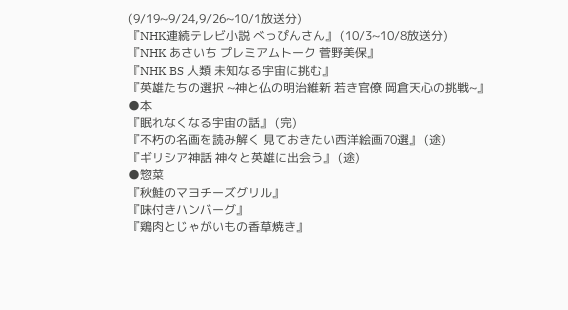(9/19~9/24,9/26~10/1放送分)
『NHK連続テレビ小説 べっぴんさん』 (10/3~10/8放送分)
『NHK あさいち プレミアムトーク 菅野美保』
『NHK BS 人類 未知なる宇宙に挑む』
『英雄たちの選択 ~神と仏の明治維新 若き官僚 岡倉天心の挑戦~』
●本
『眠れなくなる宇宙の話』 (完)
『不朽の名画を読み解く 見ておきたい西洋絵画70選』 (途)
『ギリシア神話 神々と英雄に出会う』 (途)
●惣菜
『秋鮭のマヨチーズグリル』
『味付きハンバーグ』
『鶏肉とじゃがいもの香草焼き』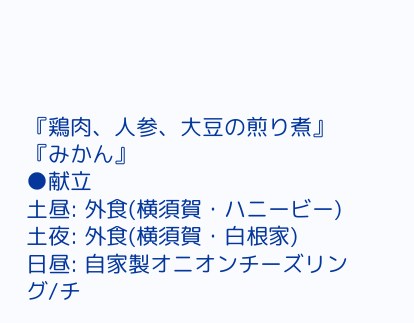『鶏肉、人参、大豆の煎り煮』
『みかん』
●献立
土昼: 外食(横須賀・ハニービー)
土夜: 外食(横須賀・白根家)
日昼: 自家製オニオンチーズリング/チ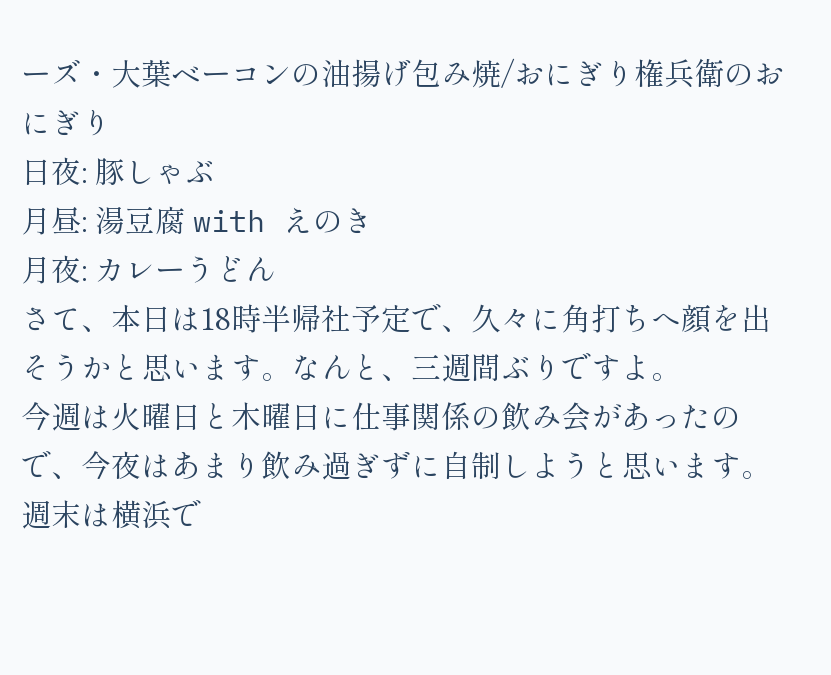ーズ・大葉ベーコンの油揚げ包み焼/おにぎり権兵衛のおにぎり
日夜: 豚しゃぶ
月昼: 湯豆腐 with えのき
月夜: カレーうどん
さて、本日は18時半帰社予定で、久々に角打ちへ顔を出そうかと思います。なんと、三週間ぶりですよ。
今週は火曜日と木曜日に仕事関係の飲み会があったので、今夜はあまり飲み過ぎずに自制しようと思います。
週末は横浜で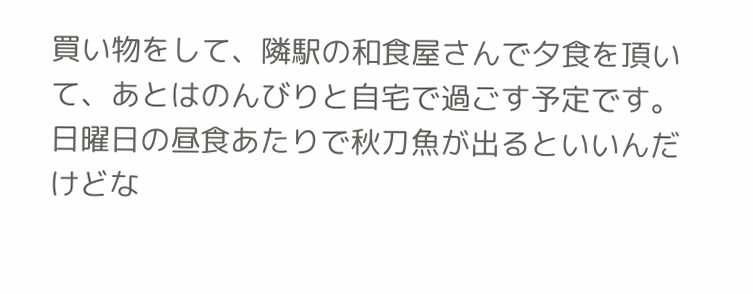買い物をして、隣駅の和食屋さんで夕食を頂いて、あとはのんびりと自宅で過ごす予定です。
日曜日の昼食あたりで秋刀魚が出るといいんだけどな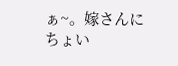ぁ~。嫁さんにちょい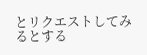とリクエストしてみるとする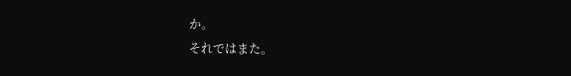か。
それではまた。